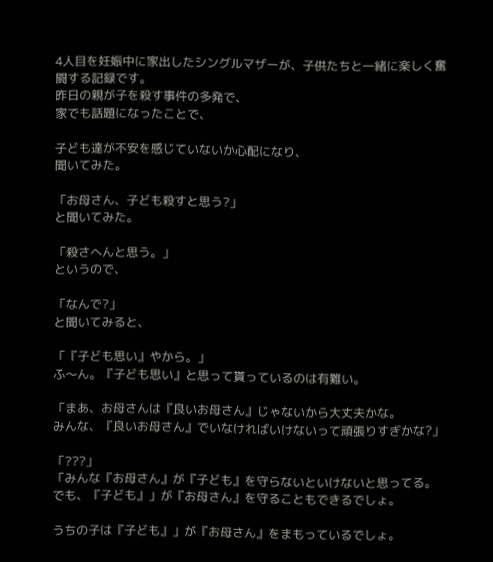4人目を妊娠中に家出したシングルマザーが、子供たちと一緒に楽しく奮闘する記録です。
昨日の親が子を殺す事件の多発で、
家でも話題になったことで、

子ども達が不安を感じていないか心配になり、
聞いてみた。

「お母さん、子ども殺すと思う?」
と聞いてみた。

「殺さへんと思う。」
というので、

「なんで?」
と聞いてみると、

「『子ども思い』やから。」
ふ〜ん。『子ども思い』と思って貰っているのは有難い。

「まあ、お母さんは『良いお母さん』じゃないから大丈夫かな。
みんな、『良いお母さん』でいなければいけないって頑張りすぎかな?」

「???」
「みんな『お母さん』が『子ども』を守らないといけないと思ってる。
でも、『子ども』」が『お母さん』を守ることもできるでしょ。

うちの子は『子ども』」が『お母さん』をまもっているでしょ。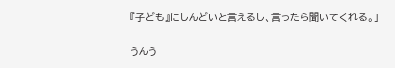『子ども』にしんどいと言えるし、言ったら聞いてくれる。」

うんう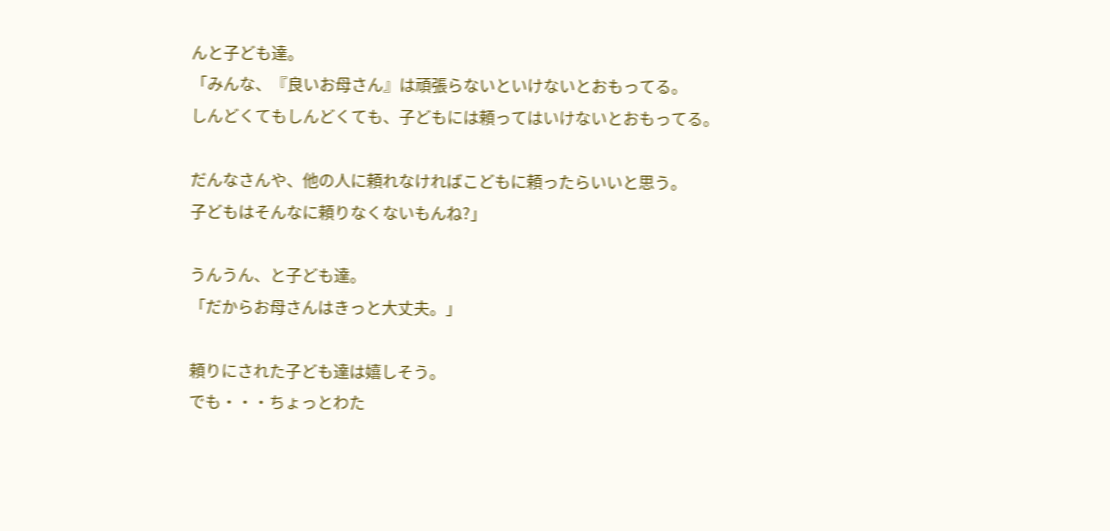んと子ども達。
「みんな、『良いお母さん』は頑張らないといけないとおもってる。
しんどくてもしんどくても、子どもには頼ってはいけないとおもってる。

だんなさんや、他の人に頼れなければこどもに頼ったらいいと思う。
子どもはそんなに頼りなくないもんね?」

うんうん、と子ども達。
「だからお母さんはきっと大丈夫。」

頼りにされた子ども達は嬉しそう。
でも・・・ちょっとわた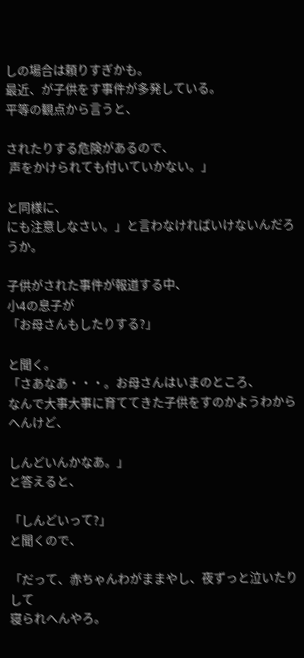しの場合は頼りすぎかも。
最近、が子供をす事件が多発している。
平等の観点から言うと、

されたりする危険があるので、
 声をかけられても付いていかない。」

と同様に、
にも注意しなさい。」と言わなければいけないんだろうか。

子供がされた事件が報道する中、
小4の息子が
「お母さんもしたりする?」

と聞く。
「さあなあ・・・。お母さんはいまのところ、
なんで大事大事に育ててきた子供をすのかようわからへんけど、

しんどいんかなあ。」
と答えると、

「しんどいって?」
と聞くので、

「だって、赤ちゃんわがままやし、夜ずっと泣いたりして
寝られへんやろ。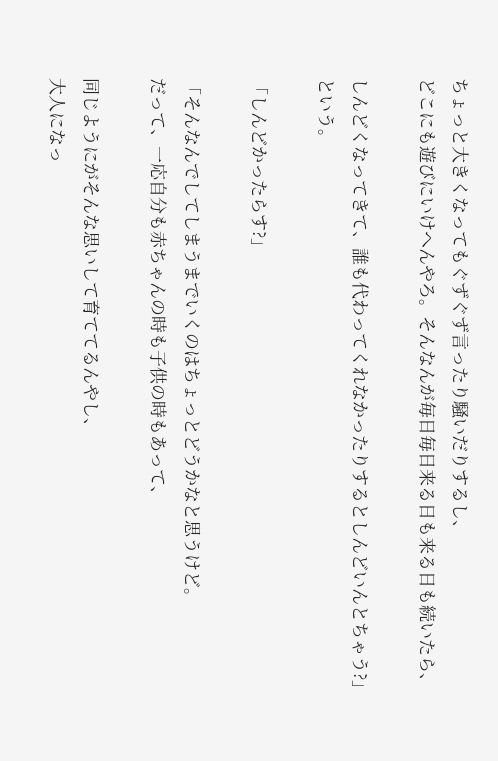ちょっと大きくなってもぐずぐず言ったり騒いだりするし、
どこにも遊びにいけへんやろ。そんなんが毎日毎日来る日も来る日も続いたら、

しんどくなってきて、誰も代わってくれなかったりするとしんどいんとちゃう?」
という。

「しんどかったらす?」

「そんなんでしてしまうまでいくのはちょっとどうかなと思うけど。
だって、一応自分も赤ちゃんの時も子供の時もあって、

同じようにがそんな思いして育ててるんやし、
大人になっ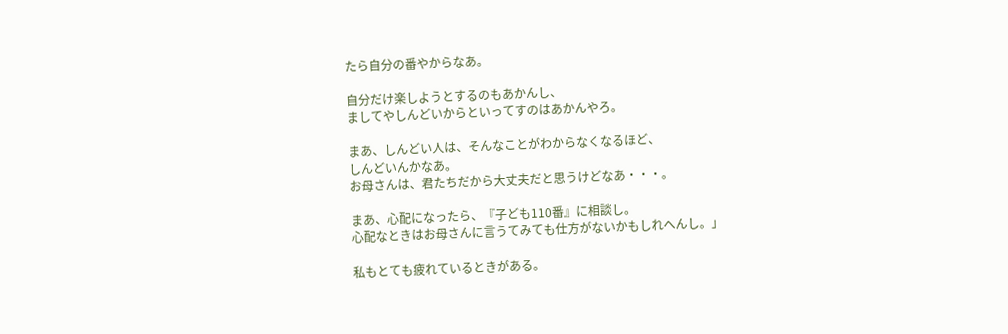たら自分の番やからなあ。

自分だけ楽しようとするのもあかんし、
ましてやしんどいからといってすのはあかんやろ。

まあ、しんどい人は、そんなことがわからなくなるほど、
しんどいんかなあ。
お母さんは、君たちだから大丈夫だと思うけどなあ・・・。

まあ、心配になったら、『子ども110番』に相談し。
心配なときはお母さんに言うてみても仕方がないかもしれへんし。」

私もとても疲れているときがある。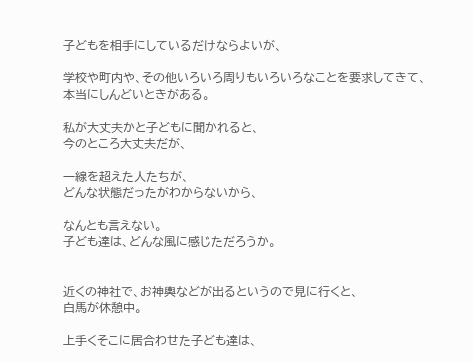子どもを相手にしているだけならよいが、

学校や町内や、その他いろいろ周りもいろいろなことを要求してきて、
本当にしんどいときがある。

私が大丈夫かと子どもに聞かれると、
今のところ大丈夫だが、

一線を超えた人たちが、
どんな状態だったがわからないから、

なんとも言えない。
子ども達は、どんな風に感じただろうか。


近くの神社で、お神輿などが出るというので見に行くと、
白馬が休憩中。

上手くそこに居合わせた子ども達は、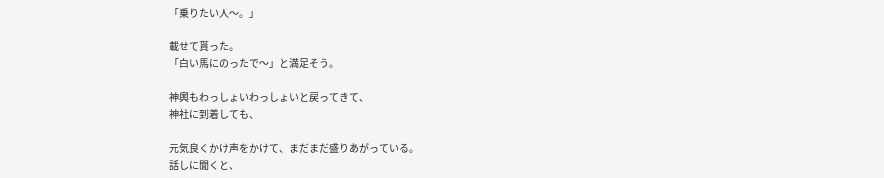「乗りたい人〜。」

載せて貰った。
「白い馬にのったで〜」と満足そう。

神輿もわっしょいわっしょいと戻ってきて、
神社に到着しても、

元気良くかけ声をかけて、まだまだ盛りあがっている。
話しに聞くと、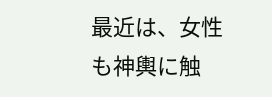最近は、女性も神輿に触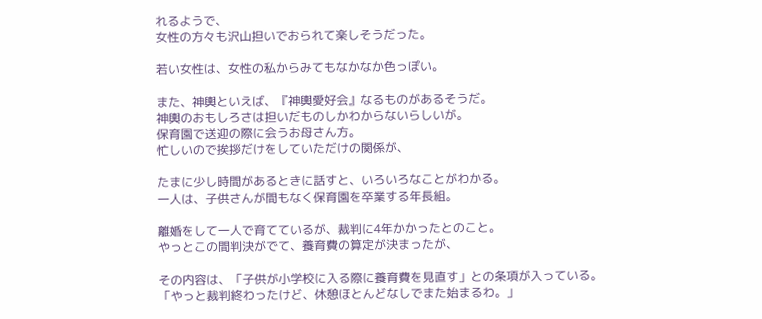れるようで、
女性の方々も沢山担いでおられて楽しそうだった。

若い女性は、女性の私からみてもなかなか色っぽい。

また、神輿といえば、『神輿愛好会』なるものがあるそうだ。
神輿のおもしろさは担いだものしかわからないらしいが。
保育園で送迎の際に会うお母さん方。
忙しいので挨拶だけをしていただけの関係が、

たまに少し時間があるときに話すと、いろいろなことがわかる。
一人は、子供さんが間もなく保育園を卒業する年長組。

離婚をして一人で育てているが、裁判に4年かかったとのこと。
やっとこの間判決がでて、養育費の算定が決まったが、

その内容は、「子供が小学校に入る際に養育費を見直す」との条項が入っている。
「やっと裁判終わったけど、休憩ほとんどなしでまた始まるわ。」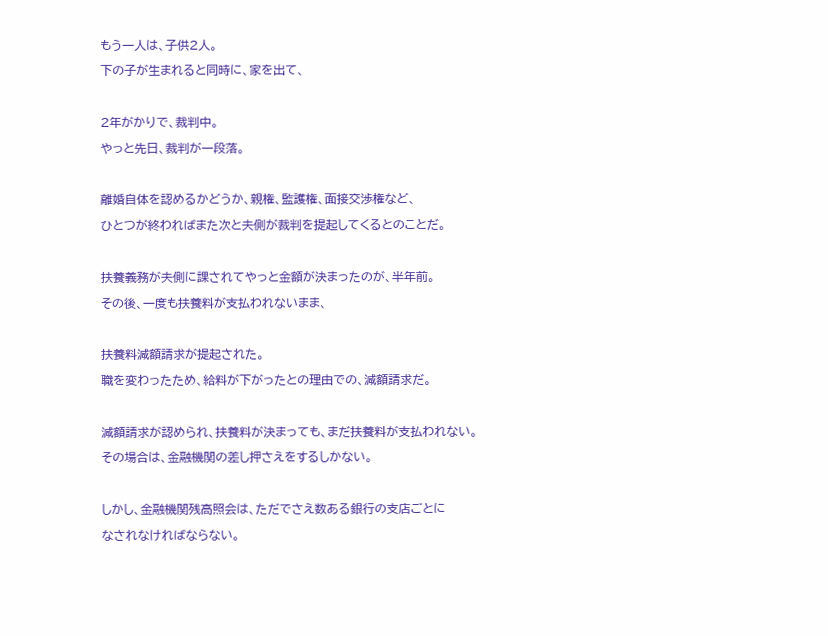もう一人は、子供2人。
下の子が生まれると同時に、家を出て、

2年がかりで、裁判中。
やっと先日、裁判が一段落。

離婚自体を認めるかどうか、親権、監護権、面接交渉権など、
ひとつが終わればまた次と夫側が裁判を提起してくるとのことだ。

扶養義務が夫側に課されてやっと金額が決まったのが、半年前。
その後、一度も扶養料が支払われないまま、

扶養料減額請求が提起された。
職を変わったため、給料が下がったとの理由での、減額請求だ。

減額請求が認められ、扶養料が決まっても、まだ扶養料が支払われない。
その場合は、金融機関の差し押さえをするしかない。

しかし、金融機関残高照会は、ただでさえ数ある銀行の支店ごとに
なされなければならない。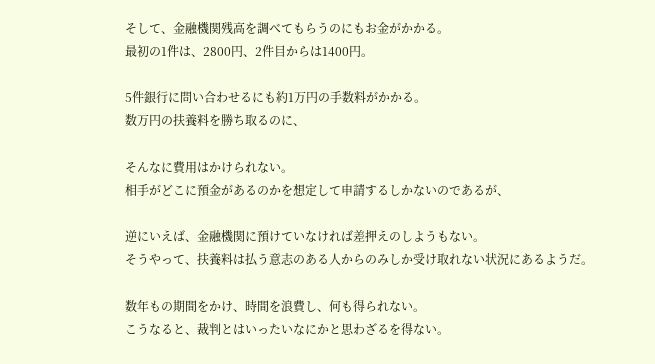そして、金融機関残高を調べてもらうのにもお金がかかる。
最初の1件は、2800円、2件目からは1400円。

5件銀行に問い合わせるにも約1万円の手数料がかかる。
数万円の扶養料を勝ち取るのに、

そんなに費用はかけられない。
相手がどこに預金があるのかを想定して申請するしかないのであるが、

逆にいえば、金融機関に預けていなければ差押えのしようもない。
そうやって、扶養料は払う意志のある人からのみしか受け取れない状況にあるようだ。

数年もの期間をかけ、時間を浪費し、何も得られない。
こうなると、裁判とはいったいなにかと思わざるを得ない。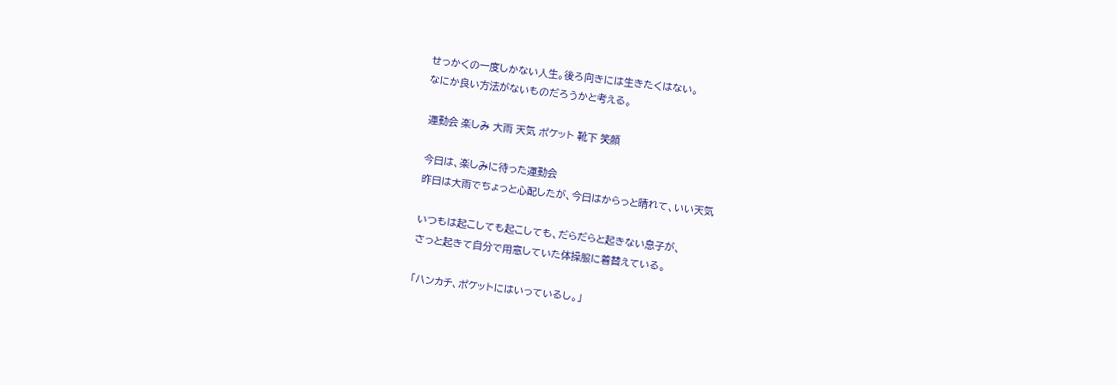せっかくの一度しかない人生。後ろ向きには生きたくはない。
なにか良い方法がないものだろうかと考える。

 運動会 楽しみ 大雨 天気 ポケット 靴下 笑顔

 今日は、楽しみに待った運動会
 昨日は大雨でちょっと心配したが、今日はからっと晴れて、いい天気

 いつもは起こしても起こしても、だらだらと起きない息子が、
 さっと起きて自分で用意していた体操服に着替えている。

 「ハンカチ、ポケットにはいっているし。」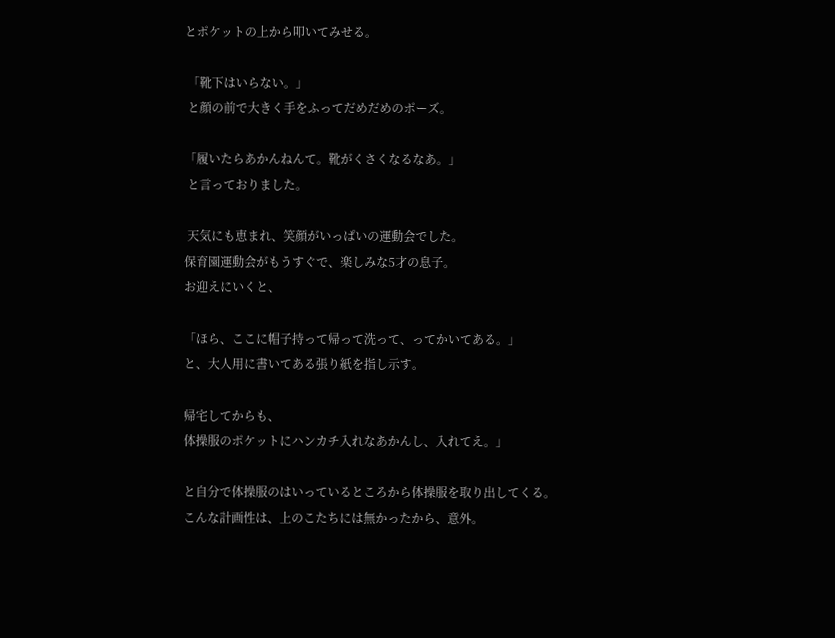とポケットの上から叩いてみせる。

 「靴下はいらない。」
 と顔の前で大きく手をふってだめだめのポーズ。

「履いたらあかんねんて。靴がくさくなるなあ。」
 と言っておりました。

 天気にも恵まれ、笑顔がいっぱいの運動会でした。
保育園運動会がもうすぐで、楽しみな5才の息子。
お迎えにいくと、

「ほら、ここに帽子持って帰って洗って、ってかいてある。」
と、大人用に書いてある張り紙を指し示す。

帰宅してからも、
体操服のポケットにハンカチ入れなあかんし、入れてえ。」

と自分で体操服のはいっているところから体操服を取り出してくる。
こんな計画性は、上のこたちには無かったから、意外。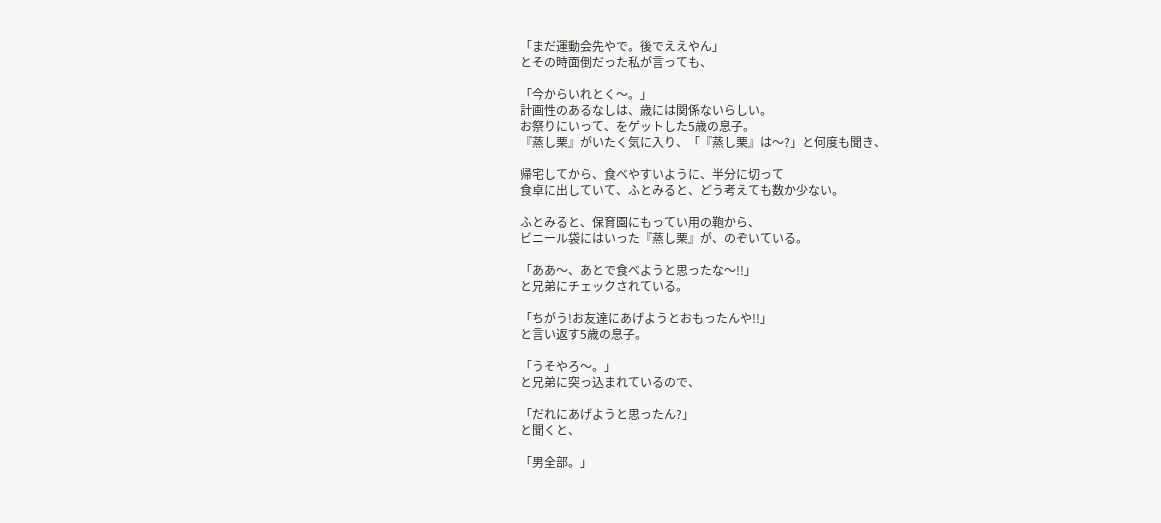「まだ運動会先やで。後でええやん」
とその時面倒だった私が言っても、

「今からいれとく〜。」
計画性のあるなしは、歳には関係ないらしい。
お祭りにいって、をゲットした5歳の息子。
『蒸し栗』がいたく気に入り、「『蒸し栗』は〜?」と何度も聞き、

帰宅してから、食べやすいように、半分に切って
食卓に出していて、ふとみると、どう考えても数か少ない。

ふとみると、保育園にもってい用の鞄から、
ビニール袋にはいった『蒸し栗』が、のぞいている。

「ああ〜、あとで食べようと思ったな〜!!」
と兄弟にチェックされている。

「ちがう!お友達にあげようとおもったんや!!」
と言い返す5歳の息子。

「うそやろ〜。」
と兄弟に突っ込まれているので、

「だれにあげようと思ったん?」
と聞くと、

「男全部。」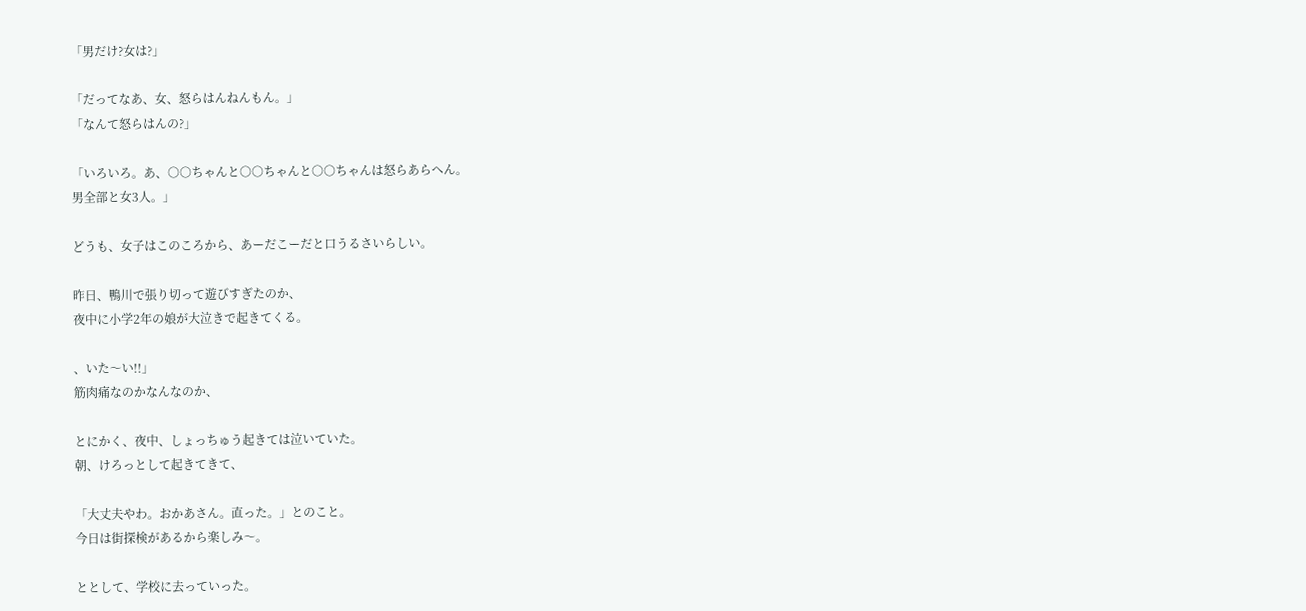「男だけ?女は?」

「だってなあ、女、怒らはんねんもん。」
「なんて怒らはんの?」

「いろいろ。あ、○○ちゃんと○○ちゃんと○○ちゃんは怒らあらへん。
男全部と女3人。」

どうも、女子はこのころから、あーだこーだと口うるさいらしい。

昨日、鴨川で張り切って遊びすぎたのか、
夜中に小学2年の娘が大泣きで起きてくる。

、いた〜い!!」
筋肉痛なのかなんなのか、

とにかく、夜中、しょっちゅう起きては泣いていた。
朝、けろっとして起きてきて、

「大丈夫やわ。おかあさん。直った。」とのこと。
今日は街探検があるから楽しみ〜。

ととして、学校に去っていった。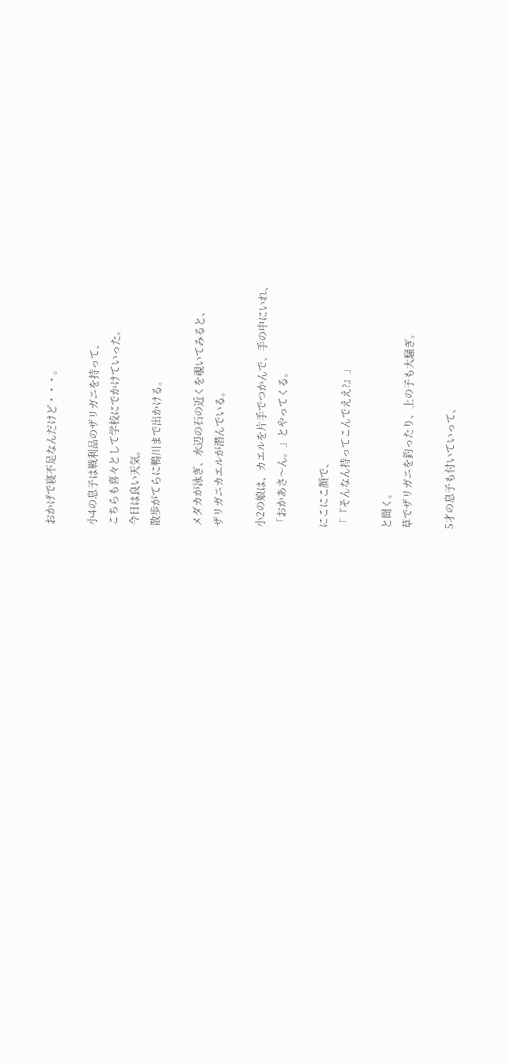おかげで寝不足なんだけど・・・。

小4の息子は戦利品のザリガニを持って、
こちらも喜々として学校にでかけていった。
今日は良い天気。
散歩がてらに鴨川まで出かける。

メダカが泳ぎ、水辺の石の近くを覗いてみると、
ザリガニカエルが潜んでいる。

小2の娘は、カエルを片手でつかんで、手の中にいれ、
「おかあさ〜ん。」とやってくる。

にこにこ顔で、
「『そんなん持ってこんでええ?』」

と聞く。
草でザリガニを釣ったり、上の子も大騒ぎ。

5才の息子も付いていって、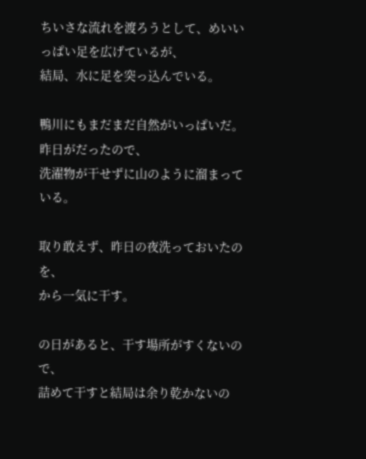ちいさな流れを渡ろうとして、めいいっぱい足を広げているが、
結局、水に足を突っ込んでいる。

鴨川にもまだまだ自然がいっぱいだ。
昨日がだったので、
洗濯物が干せずに山のように溜まっている。

取り敢えず、昨日の夜洗っておいたのを、
から一気に干す。

の日があると、干す場所がすくないので、
詰めて干すと結局は余り乾かないの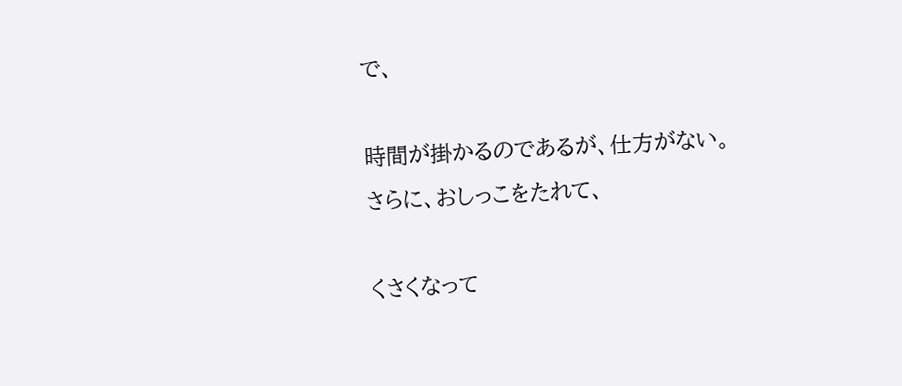で、

時間が掛かるのであるが、仕方がない。
さらに、おしっこをたれて、

くさくなって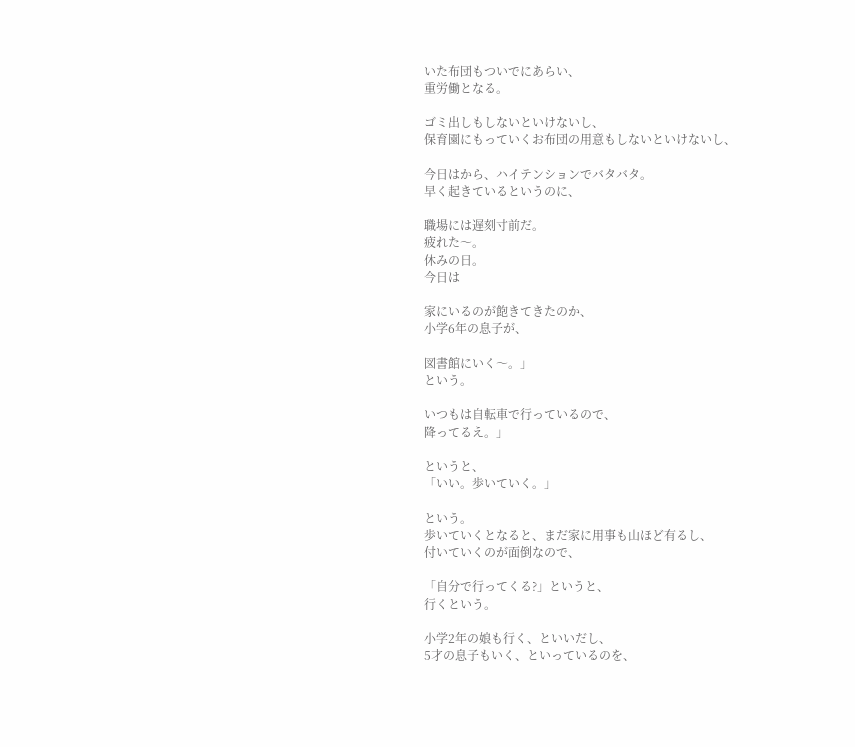いた布団もついでにあらい、
重労働となる。

ゴミ出しもしないといけないし、
保育園にもっていくお布団の用意もしないといけないし、

今日はから、ハイテンションでバタバタ。
早く起きているというのに、

職場には遅刻寸前だ。
疲れた〜。
休みの日。
今日は

家にいるのが飽きてきたのか、
小学6年の息子が、

図書館にいく〜。」
という。

いつもは自転車で行っているので、
降ってるえ。」

というと、
「いい。歩いていく。」

という。
歩いていくとなると、まだ家に用事も山ほど有るし、
付いていくのが面倒なので、

「自分で行ってくる?」というと、
行くという。

小学2年の娘も行く、といいだし、
5才の息子もいく、といっているのを、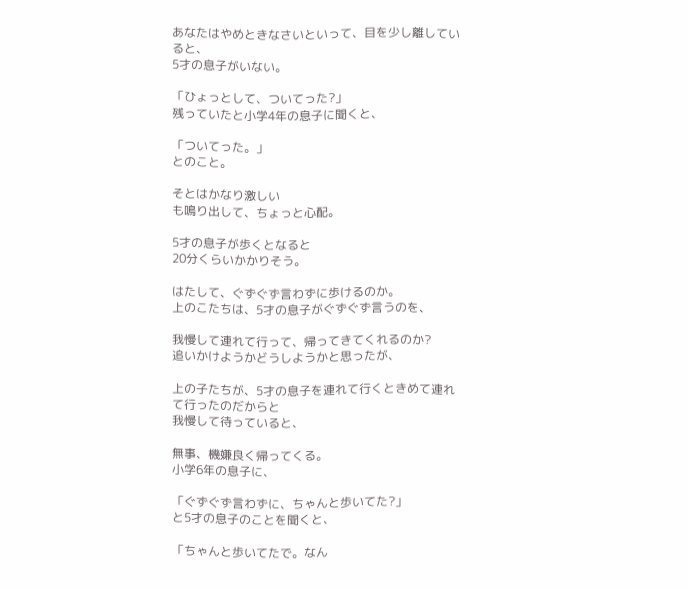あなたはやめときなさいといって、目を少し離していると、
5才の息子がいない。

「ひょっとして、ついてった?」
残っていたと小学4年の息子に聞くと、

「ついてった。」
とのこと。

そとはかなり激しい
も鳴り出して、ちょっと心配。

5才の息子が歩くとなると
20分くらいかかりそう。

はたして、ぐずぐず言わずに歩けるのか。
上のこたちは、5才の息子がぐずぐず言うのを、

我慢して連れて行って、帰ってきてくれるのか?
追いかけようかどうしようかと思ったが、

上の子たちが、5才の息子を連れて行くときめて連れて行ったのだからと
我慢して待っていると、

無事、機嫌良く帰ってくる。
小学6年の息子に、

「ぐずぐず言わずに、ちゃんと歩いてた?」
と5才の息子のことを聞くと、

「ちゃんと歩いてたで。なん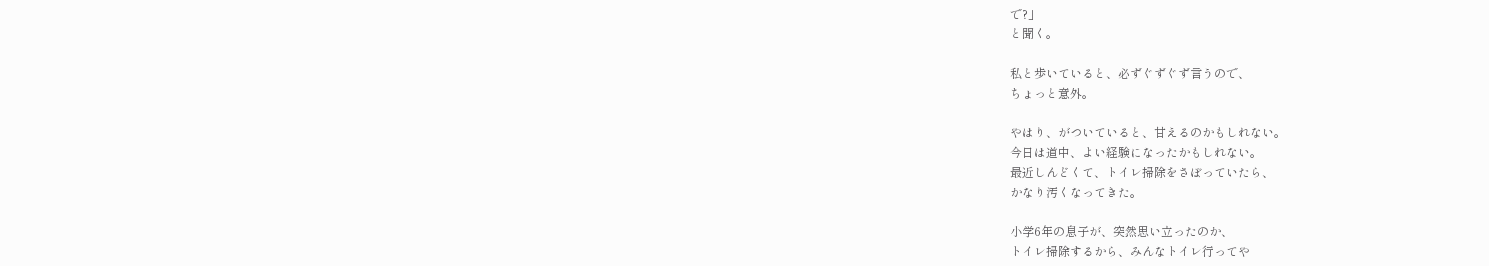で?」
と聞く。

私と歩いていると、必ずぐずぐず言うので、
ちょっと意外。

やはり、がついていると、甘えるのかもしれない。
今日は道中、よい経験になったかもしれない。
最近しんどくて、トイレ掃除をさぼっていたら、
かなり汚くなってきた。

小学6年の息子が、突然思い立ったのか、
トイレ掃除するから、みんなトイレ行ってや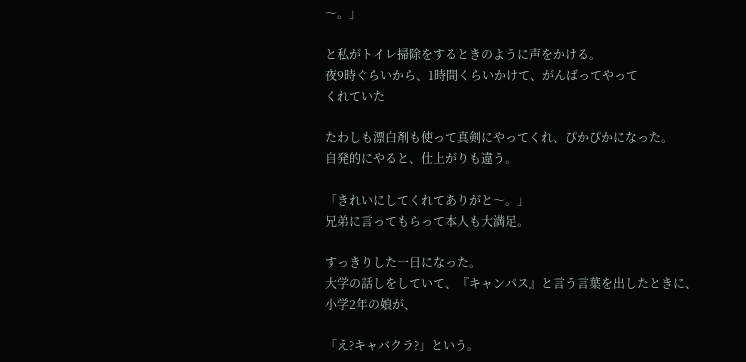〜。」

と私がトイレ掃除をするときのように声をかける。
夜9時ぐらいから、1時間くらいかけて、がんばってやって
くれていた

たわしも漂白剤も使って真剣にやってくれ、ぴかぴかになった。
自発的にやると、仕上がりも違う。

「きれいにしてくれてありがと〜。」
兄弟に言ってもらって本人も大満足。

すっきりした一日になった。
大学の話しをしていて、『キャンパス』と言う言葉を出したときに、
小学2年の娘が、

「え?キャバクラ?」という。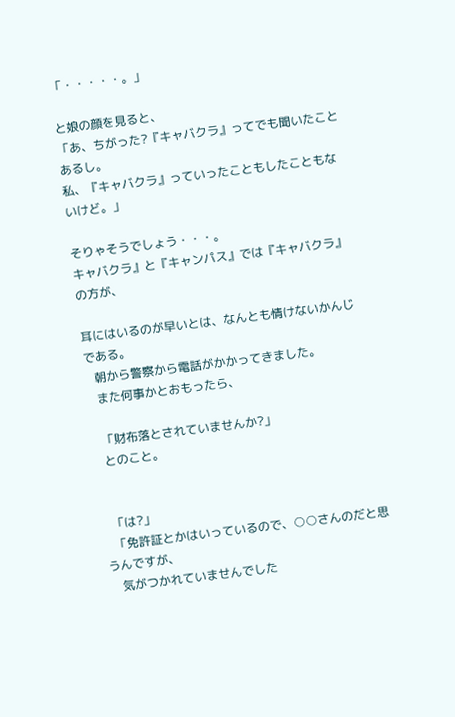「・・・・・。」

と娘の顔を見ると、
「あ、ちがった?『キャバクラ』ってでも聞いたことあるし。
私、『キャバクラ』っていったこともしたこともないけど。」

そりゃそうでしょう・・・。
キャバクラ』と『キャンパス』では『キャバクラ』の方が、

耳にはいるのが早いとは、なんとも情けないかんじである。
   朝から警察から電話がかかってきました。
   また何事かとおもったら、

   「財布落とされていませんか?」
   とのこと。


   「は?」
   「免許証とかはいっているので、○○さんのだと思うんですが、
    気がつかれていませんでした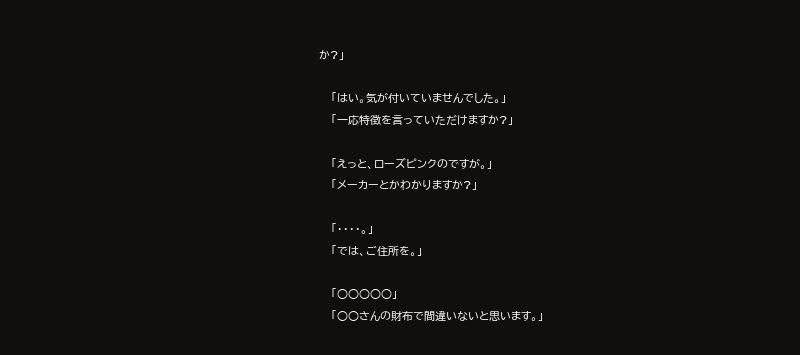か?」

   「はい。気が付いていませんでした。」
   「一応特徴を言っていただけますか?」

   「えっと、ローズピンクのですが。」
   「メーカーとかわかりますか?」

   「・・・・。」
   「では、ご住所を。」

   「○○○○○」
   「○○さんの財布で間違いないと思います。」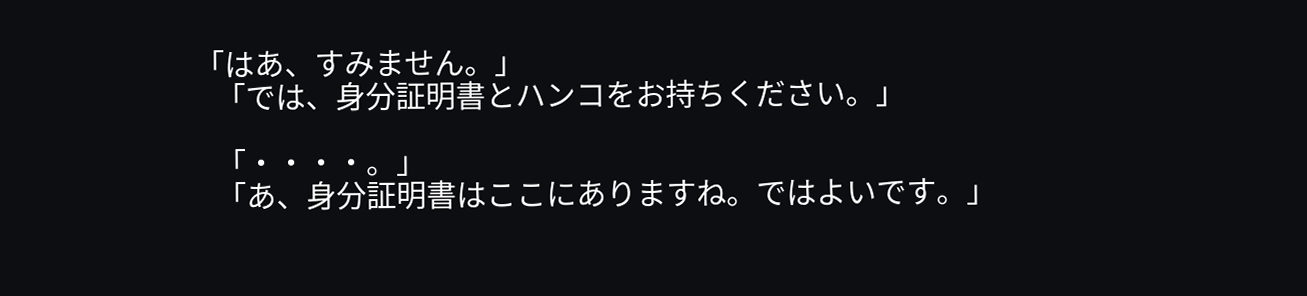「はあ、すみません。」
   「では、身分証明書とハンコをお持ちください。」

   「・・・・。」
   「あ、身分証明書はここにありますね。ではよいです。」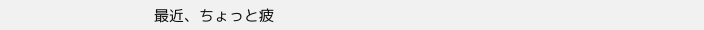最近、ちょっと疲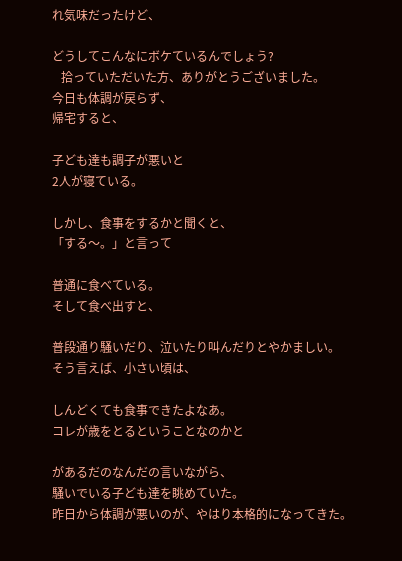れ気味だったけど、

どうしてこんなにボケているんでしょう?
   拾っていただいた方、ありがとうございました。
今日も体調が戻らず、
帰宅すると、

子ども達も調子が悪いと
2人が寝ている。

しかし、食事をするかと聞くと、
「する〜。」と言って

普通に食べている。
そして食べ出すと、

普段通り騒いだり、泣いたり叫んだりとやかましい。
そう言えば、小さい頃は、

しんどくても食事できたよなあ。
コレが歳をとるということなのかと

があるだのなんだの言いながら、
騒いでいる子ども達を眺めていた。
昨日から体調が悪いのが、やはり本格的になってきた。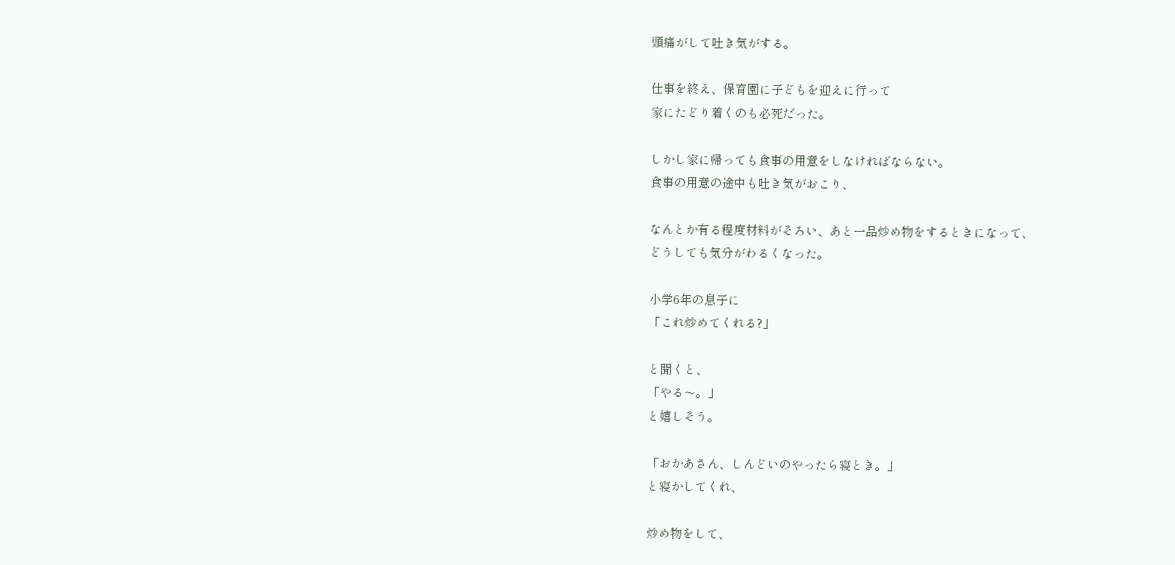頭痛がして吐き気がする。

仕事を終え、保育園に子どもを迎えに行って
家にたどり着くのも必死だった。

しかし家に帰っても食事の用意をしなければならない。
食事の用意の途中も吐き気がおこり、

なんとか有る程度材料がそろい、あと一品炒め物をするときになって、
どうしても気分がわるくなった。

小学6年の息子に
「これ炒めてくれる?」

と聞くと、
「やる〜。」
と嬉しそう。

「おかあさん、しんどいのやったら寝とき。」
と寝かしてくれ、

炒め物をして、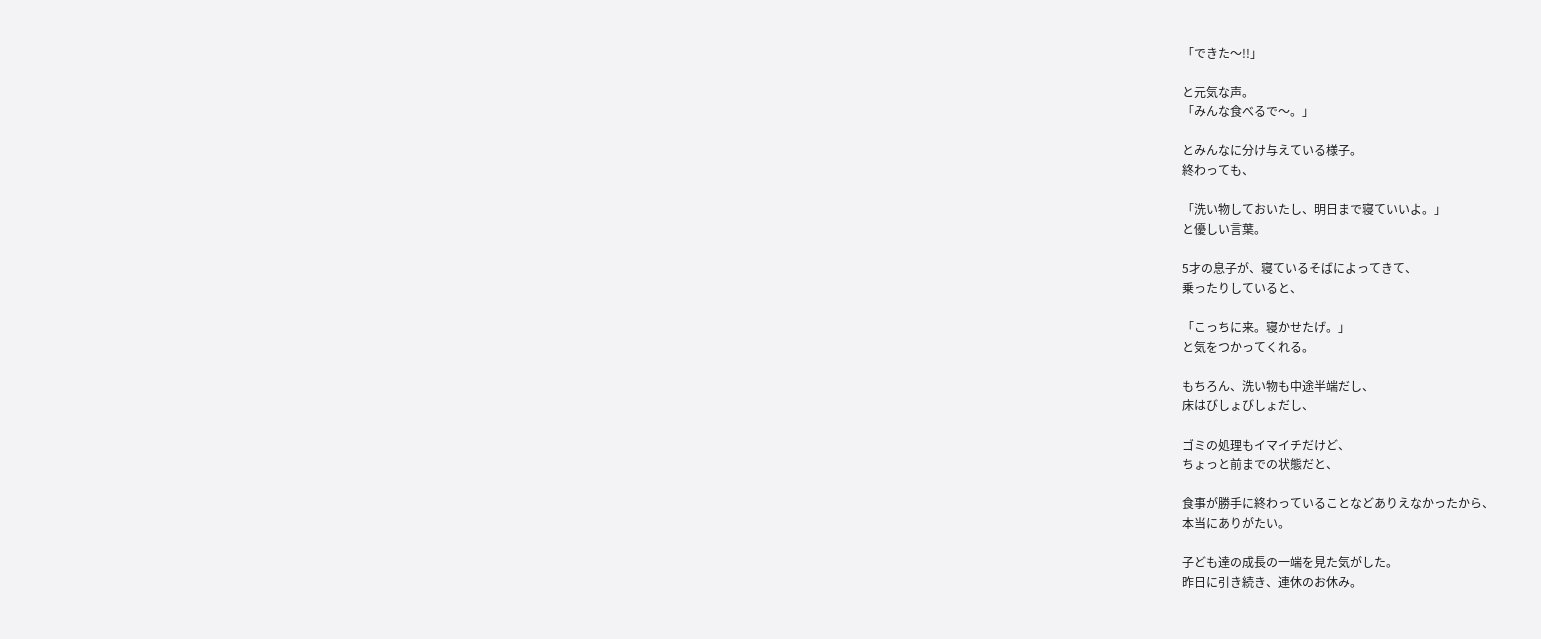「できた〜!!」

と元気な声。
「みんな食べるで〜。」

とみんなに分け与えている様子。
終わっても、

「洗い物しておいたし、明日まで寝ていいよ。」
と優しい言葉。

5才の息子が、寝ているそばによってきて、
乗ったりしていると、

「こっちに来。寝かせたげ。」
と気をつかってくれる。

もちろん、洗い物も中途半端だし、
床はびしょびしょだし、

ゴミの処理もイマイチだけど、
ちょっと前までの状態だと、

食事が勝手に終わっていることなどありえなかったから、
本当にありがたい。

子ども達の成長の一端を見た気がした。
昨日に引き続き、連休のお休み。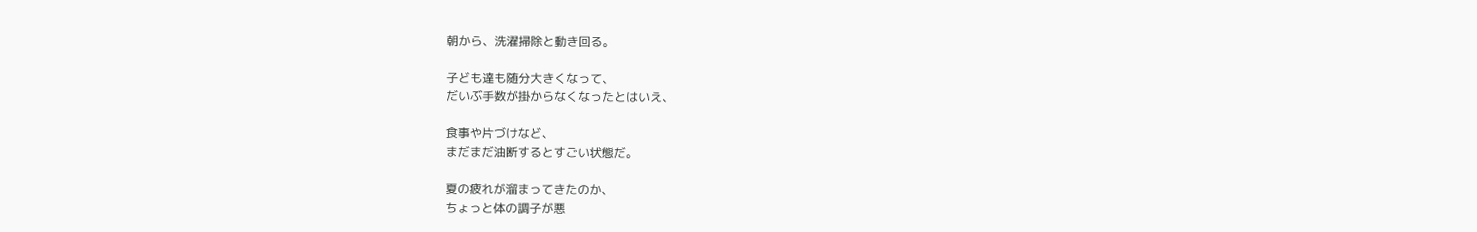朝から、洗濯掃除と動き回る。

子ども達も随分大きくなって、
だいぶ手数が掛からなくなったとはいえ、

食事や片づけなど、
まだまだ油断するとすごい状態だ。

夏の疲れが溜まってきたのか、
ちょっと体の調子が悪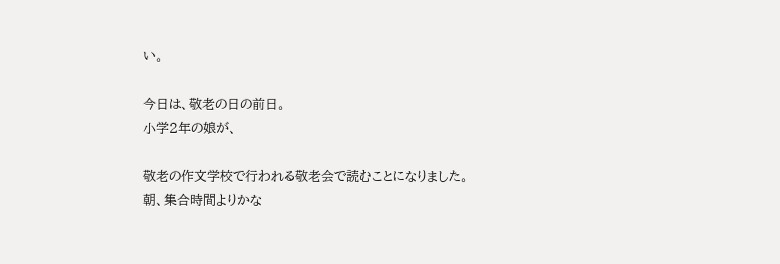い。

今日は、敬老の日の前日。
小学2年の娘が、

敬老の作文学校で行われる敬老会で読むことになりました。
朝、集合時間よりかな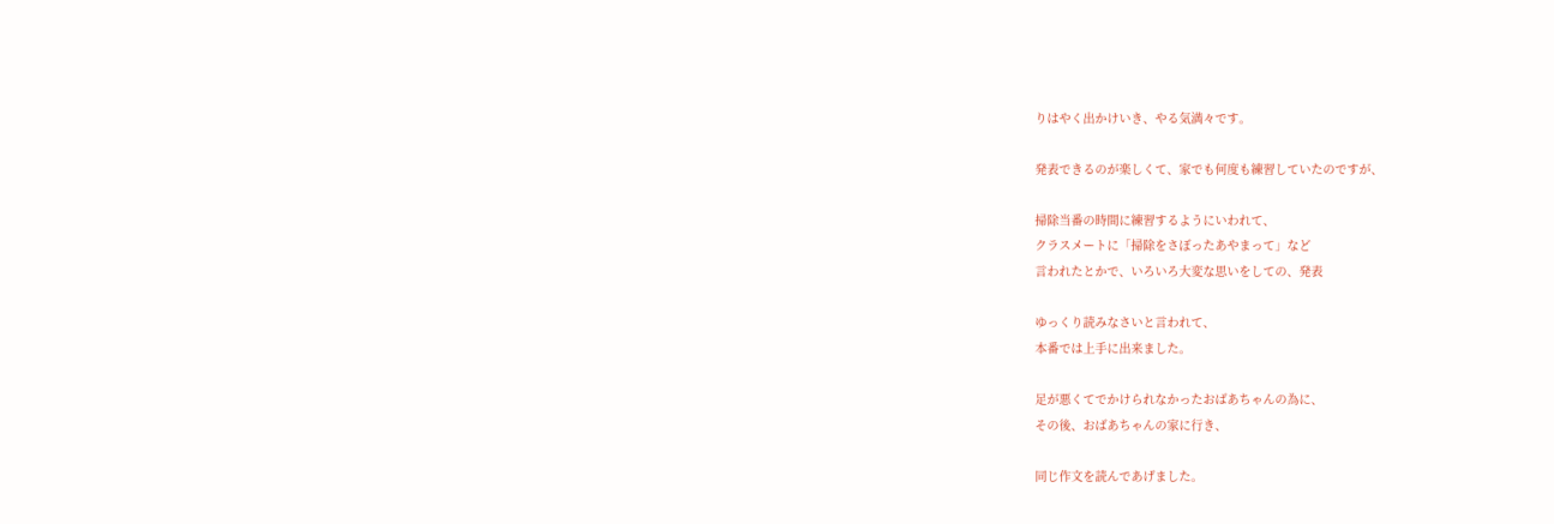りはやく出かけいき、やる気満々です。

発表できるのが楽しくて、家でも何度も練習していたのですが、

掃除当番の時間に練習するようにいわれて、
クラスメートに「掃除をさぼったあやまって」など
言われたとかで、いろいろ大変な思いをしての、発表

ゆっくり読みなさいと言われて、
本番では上手に出来ました。

足が悪くてでかけられなかったおばあちゃんの為に、
その後、おばあちゃんの家に行き、

同じ作文を読んであげました。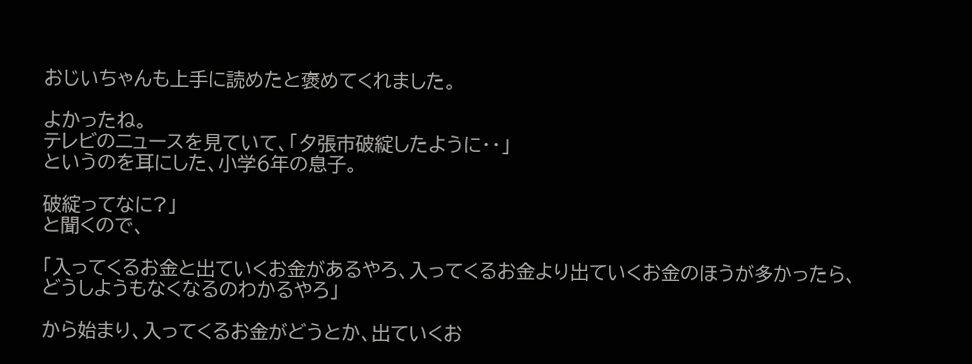おじいちゃんも上手に読めたと褒めてくれました。

よかったね。
テレビのニュースを見ていて、「夕張市破綻したように・・」
というのを耳にした、小学6年の息子。

破綻ってなに?」
と聞くので、

「入ってくるお金と出ていくお金があるやろ、入ってくるお金より出ていくお金のほうが多かったら、
どうしようもなくなるのわかるやろ」

から始まり、入ってくるお金がどうとか、出ていくお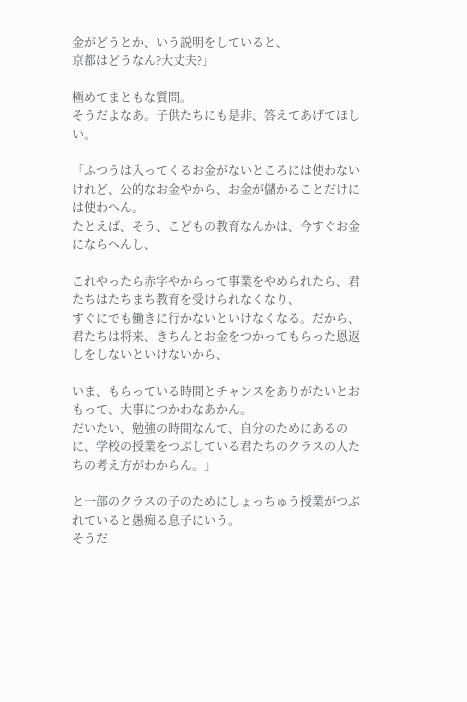金がどうとか、いう説明をしていると、
京都はどうなん?大丈夫?」

極めてまともな質問。
そうだよなあ。子供たちにも是非、答えてあげてほしい。

「ふつうは入ってくるお金がないところには使わないけれど、公的なお金やから、お金が儲かることだけには使わへん。
たとえば、そう、こどもの教育なんかは、今すぐお金にならへんし、

これやったら赤字やからって事業をやめられたら、君たちはたちまち教育を受けられなくなり、
すぐにでも働きに行かないといけなくなる。だから、君たちは将来、きちんとお金をつかってもらった恩返しをしないといけないから、

いま、もらっている時間とチャンスをありがたいとおもって、大事につかわなあかん。
だいたい、勉強の時間なんて、自分のためにあるのに、学校の授業をつぶしている君たちのクラスの人たちの考え方がわからん。」

と一部のクラスの子のためにしょっちゅう授業がつぶれていると愚痴る息子にいう。
そうだ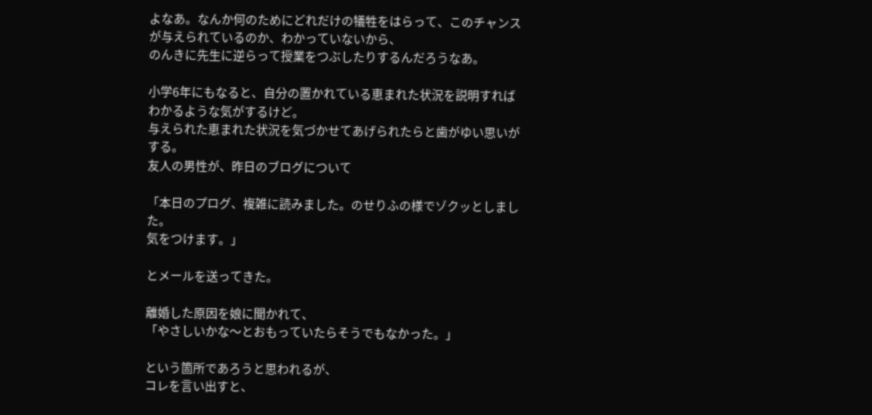よなあ。なんか何のためにどれだけの犠牲をはらって、このチャンスが与えられているのか、わかっていないから、
のんきに先生に逆らって授業をつぶしたりするんだろうなあ。

小学6年にもなると、自分の置かれている恵まれた状況を説明すればわかるような気がするけど。
与えられた恵まれた状況を気づかせてあげられたらと歯がゆい思いがする。
友人の男性が、昨日のブログについて

「本日のプログ、複雑に読みました。のせりふの様でゾクッとしました。
気をつけます。」

とメールを送ってきた。

離婚した原因を娘に聞かれて、
「やさしいかな〜とおもっていたらそうでもなかった。」

という箇所であろうと思われるが、
コレを言い出すと、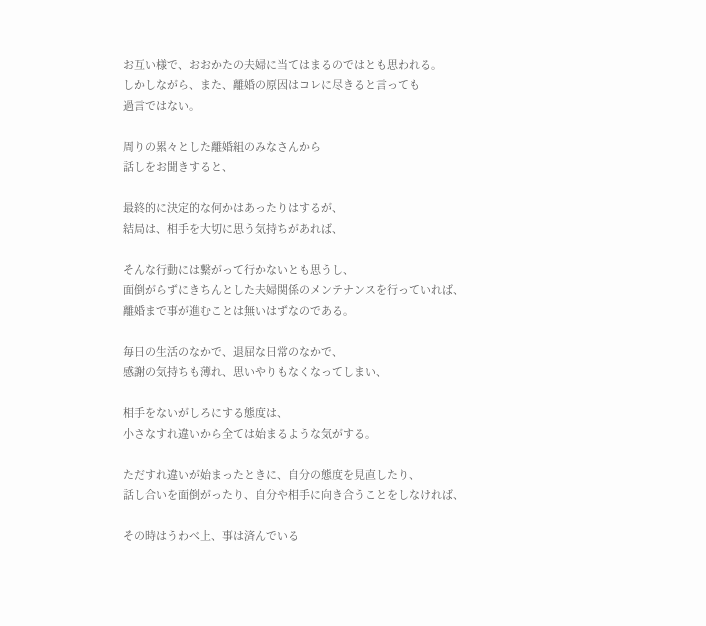お互い様で、おおかたの夫婦に当てはまるのではとも思われる。
しかしながら、また、離婚の原因はコレに尽きると言っても
過言ではない。

周りの累々とした離婚組のみなさんから
話しをお聞きすると、

最終的に決定的な何かはあったりはするが、
結局は、相手を大切に思う気持ちがあれば、

そんな行動には繋がって行かないとも思うし、
面倒がらずにきちんとした夫婦関係のメンテナンスを行っていれば、
離婚まで事が進むことは無いはずなのである。

毎日の生活のなかで、退屈な日常のなかで、
感謝の気持ちも薄れ、思いやりもなくなってしまい、

相手をないがしろにする態度は、
小さなすれ違いから全ては始まるような気がする。

ただすれ違いが始まったときに、自分の態度を見直したり、
話し合いを面倒がったり、自分や相手に向き合うことをしなければ、

その時はうわべ上、事は済んでいる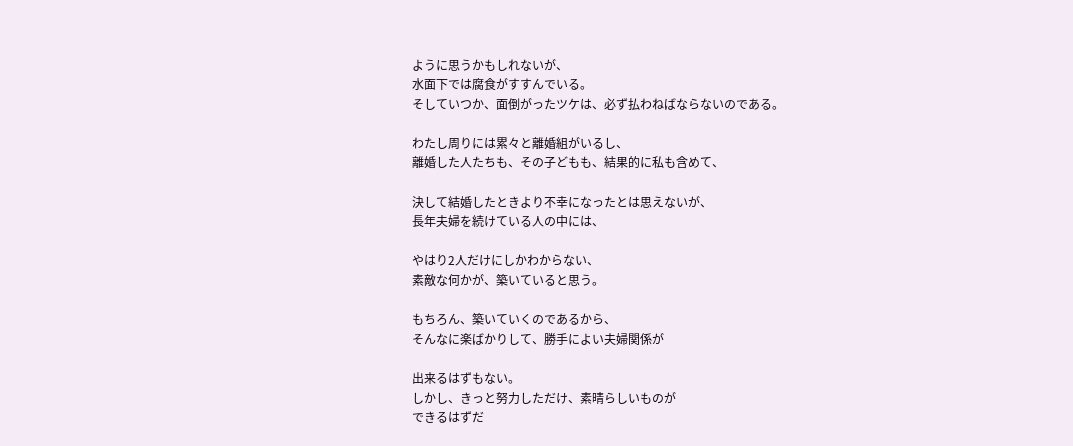ように思うかもしれないが、
水面下では腐食がすすんでいる。
そしていつか、面倒がったツケは、必ず払わねばならないのである。

わたし周りには累々と離婚組がいるし、
離婚した人たちも、その子どもも、結果的に私も含めて、

決して結婚したときより不幸になったとは思えないが、
長年夫婦を続けている人の中には、

やはり2人だけにしかわからない、
素敵な何かが、築いていると思う。

もちろん、築いていくのであるから、
そんなに楽ばかりして、勝手によい夫婦関係が

出来るはずもない。
しかし、きっと努力しただけ、素晴らしいものが
できるはずだ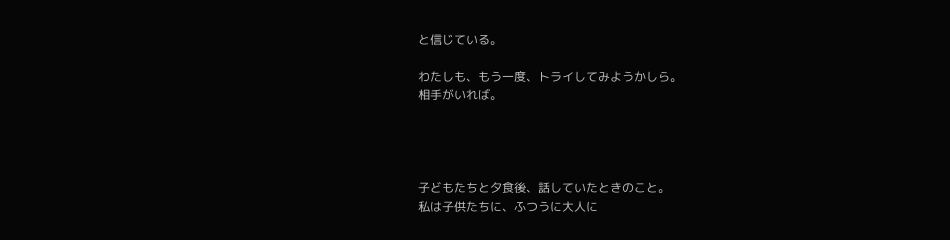と信じている。

わたしも、もう一度、トライしてみようかしら。
相手がいれば。




子どもたちと夕食後、話していたときのこと。
私は子供たちに、ふつうに大人に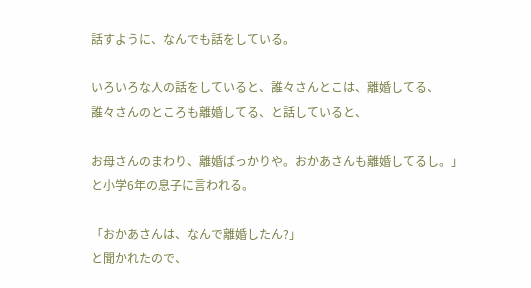話すように、なんでも話をしている。

いろいろな人の話をしていると、誰々さんとこは、離婚してる、
誰々さんのところも離婚してる、と話していると、

お母さんのまわり、離婚ばっかりや。おかあさんも離婚してるし。」
と小学6年の息子に言われる。

「おかあさんは、なんで離婚したん?」
と聞かれたので、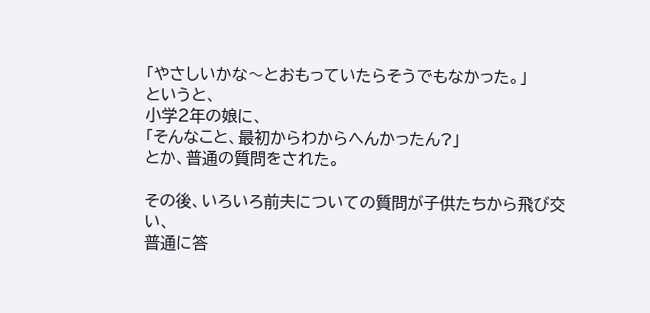「やさしいかな〜とおもっていたらそうでもなかった。」
というと、
小学2年の娘に、
「そんなこと、最初からわからへんかったん?」
とか、普通の質問をされた。

その後、いろいろ前夫についての質問が子供たちから飛び交い、
普通に答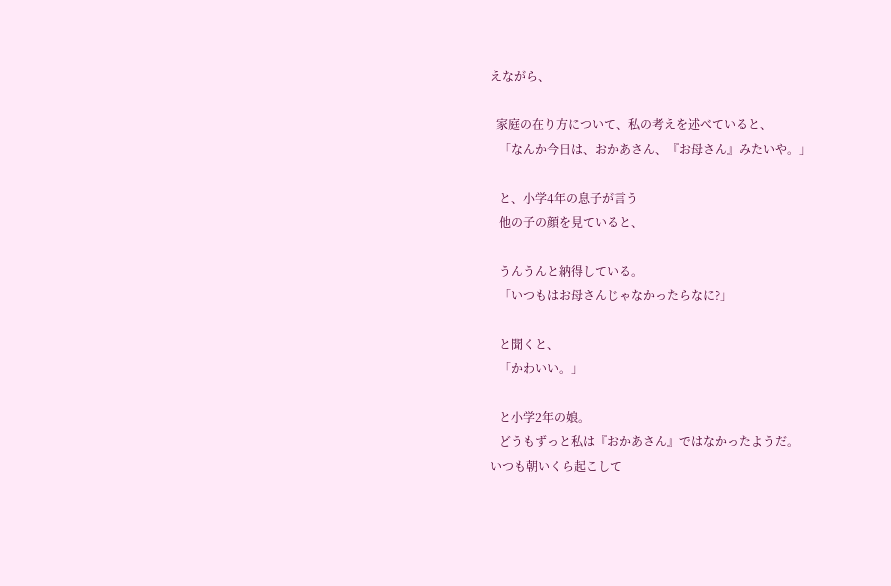えながら、

  家庭の在り方について、私の考えを述べていると、
   「なんか今日は、おかあさん、『お母さん』みたいや。」

   と、小学4年の息子が言う
   他の子の顔を見ていると、

   うんうんと納得している。
   「いつもはお母さんじゃなかったらなに?」

   と聞くと、
   「かわいい。」

   と小学2年の娘。
   どうもずっと私は『おかあさん』ではなかったようだ。
いつも朝いくら起こして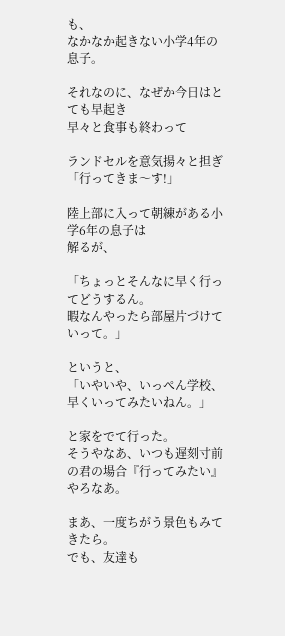も、
なかなか起きない小学4年の息子。

それなのに、なぜか今日はとても早起き
早々と食事も終わって

ランドセルを意気揚々と担ぎ
「行ってきま〜す!」

陸上部に入って朝練がある小学6年の息子は
解るが、

「ちょっとそんなに早く行ってどうするん。
暇なんやったら部屋片づけていって。」

というと、
「いやいや、いっぺん学校、早くいってみたいねん。」

と家をでて行った。
そうやなあ、いつも遅刻寸前の君の場合『行ってみたい』やろなあ。

まあ、一度ちがう景色もみてきたら。
でも、友達も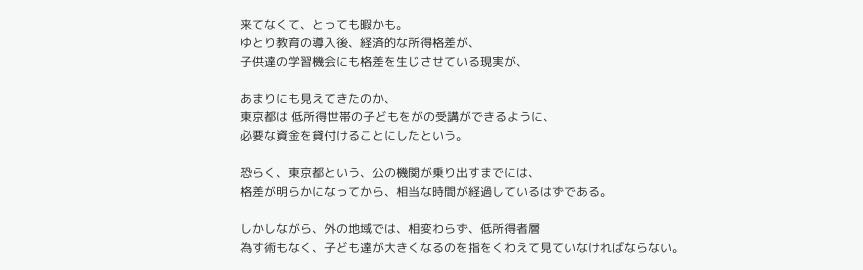来てなくて、とっても暇かも。
ゆとり教育の導入後、経済的な所得格差が、
子供達の学習機会にも格差を生じさせている現実が、

あまりにも見えてきたのか、
東京都は 低所得世帯の子どもをがの受講ができるように、
必要な資金を貸付けることにしたという。

恐らく、東京都という、公の機関が乗り出すまでには、
格差が明らかになってから、相当な時間が経過しているはずである。

しかしながら、外の地域では、相変わらず、低所得者層
為す術もなく、子ども達が大きくなるのを指をくわえて見ていなければならない。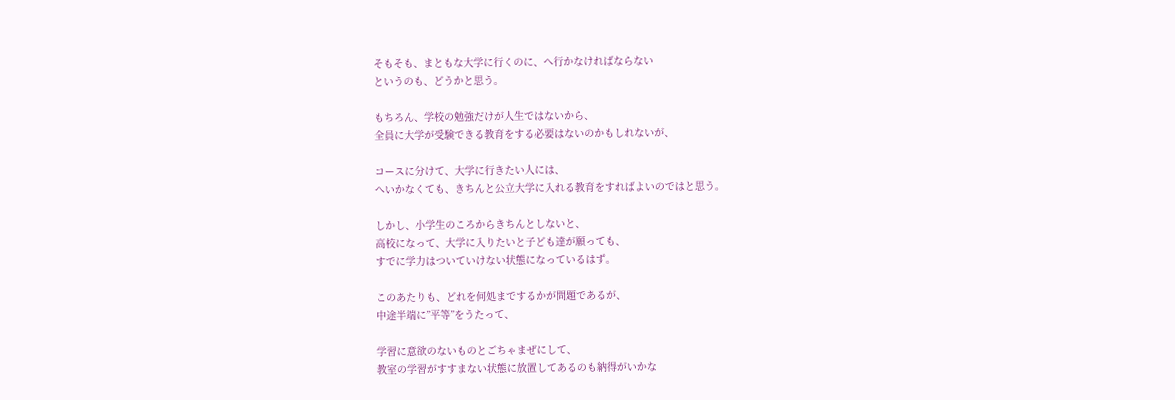そもそも、まともな大学に行くのに、へ行かなければならない
というのも、どうかと思う。

もちろん、学校の勉強だけが人生ではないから、
全員に大学が受験できる教育をする必要はないのかもしれないが、

コースに分けて、大学に行きたい人には、
へいかなくても、きちんと公立大学に入れる教育をすればよいのではと思う。

しかし、小学生のころからきちんとしないと、
高校になって、大学に入りたいと子ども達が願っても、
すでに学力はついていけない状態になっているはず。

このあたりも、どれを何処までするかが問題であるが、
中途半端に”平等”をうたって、

学習に意欲のないものとごちゃまぜにして、
教室の学習がすすまない状態に放置してあるのも納得がいかな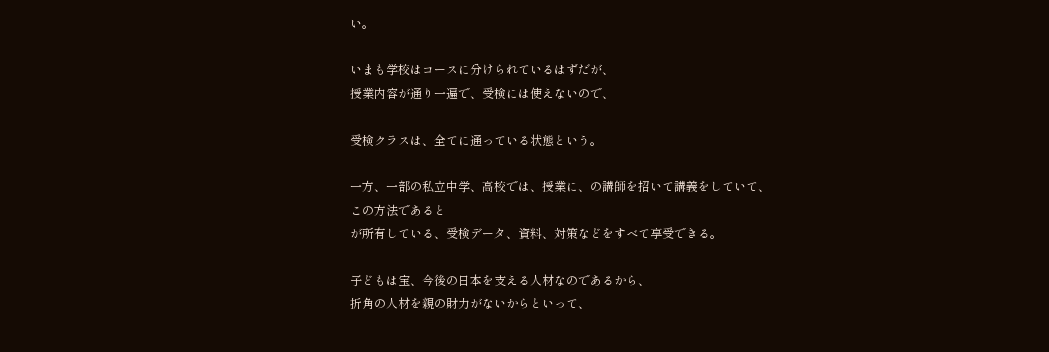い。

いまも学校はコースに分けられているはずだが、
授業内容が通り一遍で、受検には使えないので、

受検クラスは、全てに通っている状態という。

一方、一部の私立中学、高校では、授業に、の講師を招いて講義をしていて、
この方法であると
が所有している、受検データ、資料、対策などをすべて享受できる。

子どもは宝、今後の日本を支える人材なのであるから、
折角の人材を親の財力がないからといって、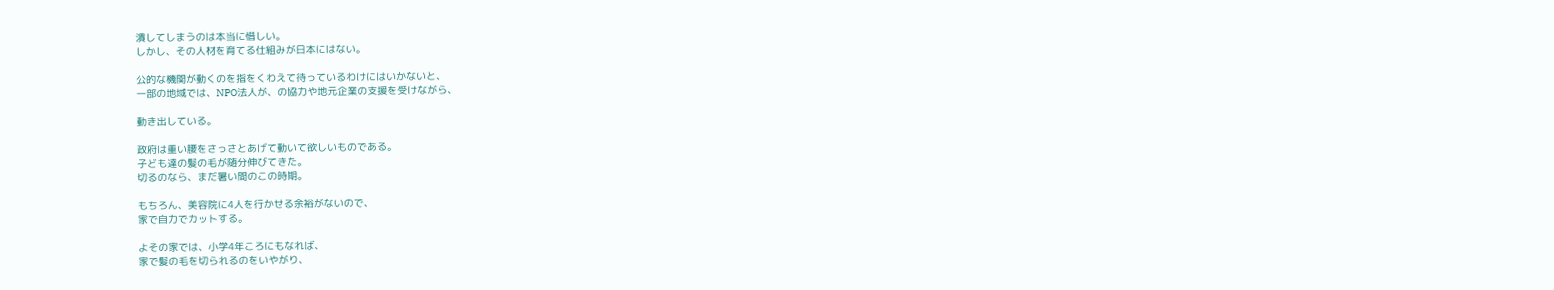潰してしまうのは本当に惜しい。
しかし、その人材を育てる仕組みが日本にはない。

公的な機関が動くのを指をくわえて待っているわけにはいかないと、
一部の地域では、NPO法人が、の協力や地元企業の支援を受けながら、

動き出している。

政府は重い腰をさっさとあげて動いて欲しいものである。
子ども達の髪の毛が随分伸びてきた。
切るのなら、まだ暑い間のこの時期。

もちろん、美容院に4人を行かせる余裕がないので、
家で自力でカットする。

よその家では、小学4年ころにもなれば、
家で髪の毛を切られるのをいやがり、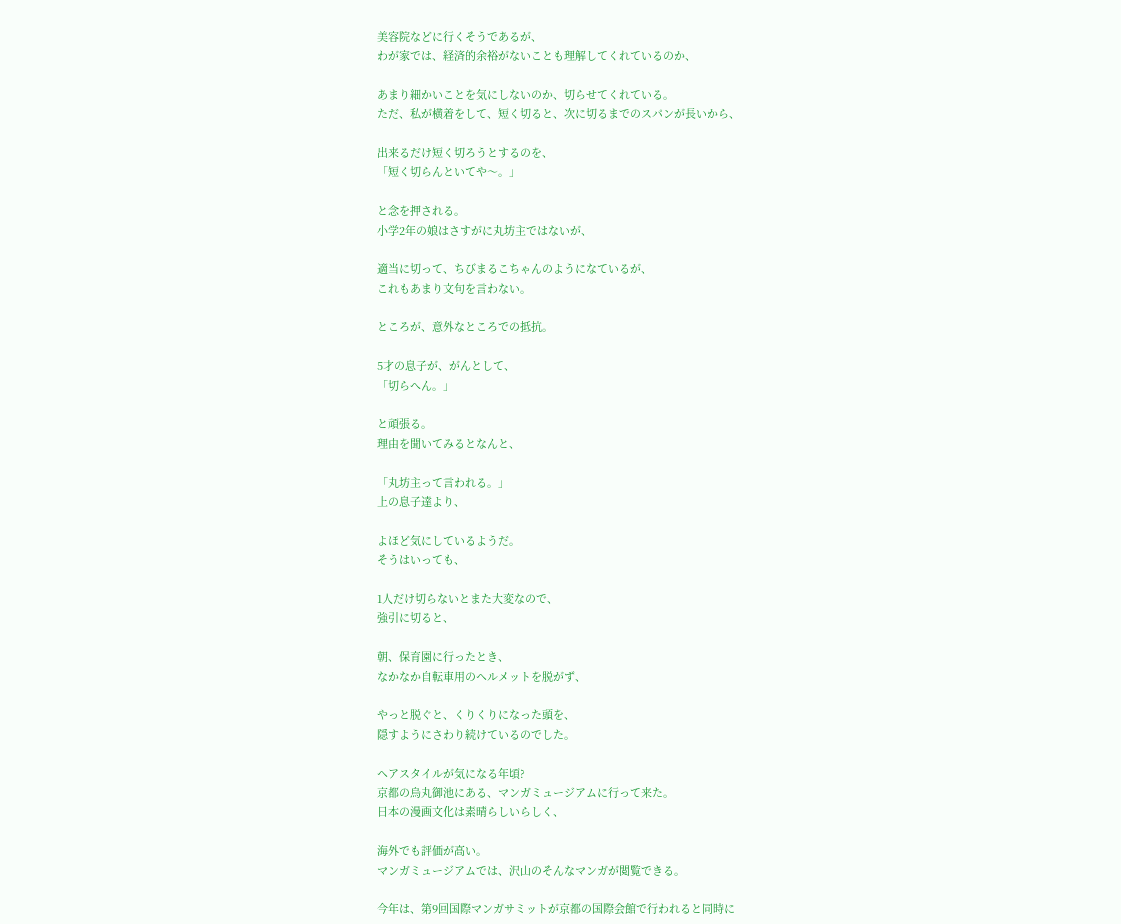美容院などに行くそうであるが、
わが家では、経済的余裕がないことも理解してくれているのか、

あまり細かいことを気にしないのか、切らせてくれている。
ただ、私が横着をして、短く切ると、次に切るまでのスパンが長いから、

出来るだけ短く切ろうとするのを、
「短く切らんといてや〜。」

と念を押される。
小学2年の娘はさすがに丸坊主ではないが、

適当に切って、ちびまるこちゃんのようになているが、
これもあまり文句を言わない。

ところが、意外なところでの抵抗。

5才の息子が、がんとして、
「切らへん。」

と頑張る。
理由を聞いてみるとなんと、

「丸坊主って言われる。」
上の息子達より、

よほど気にしているようだ。
そうはいっても、

1人だけ切らないとまた大変なので、
強引に切ると、

朝、保育園に行ったとき、
なかなか自転車用のヘルメットを脱がず、

やっと脱ぐと、くりくりになった頭を、
隠すようにさわり続けているのでした。

ヘアスタイルが気になる年頃?
京都の烏丸御池にある、マンガミュージアムに行って来た。
日本の漫画文化は素晴らしいらしく、

海外でも評価が高い。
マンガミュージアムでは、沢山のそんなマンガが閲覧できる。

今年は、第9回国際マンガサミットが京都の国際会館で行われると同時に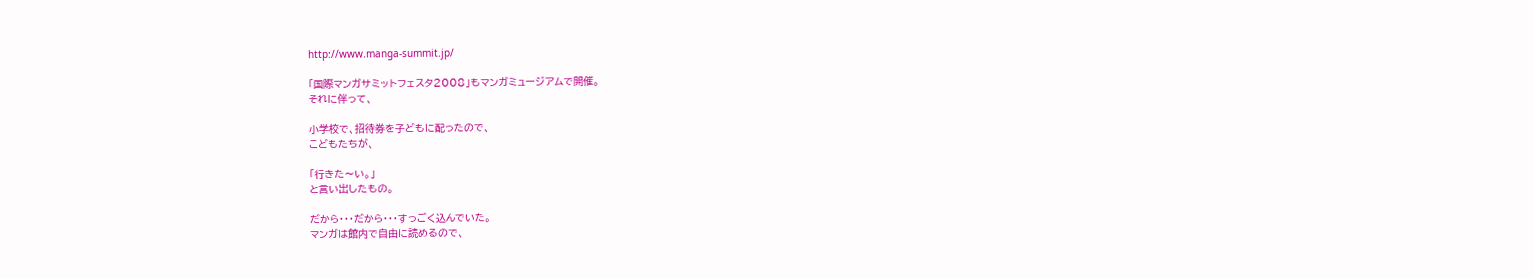http://www.manga-summit.jp/

「国際マンガサミットフェスタ2008」もマンガミュージアムで開催。
それに伴って、

小学校で、招待券を子どもに配ったので、
こどもたちが、

「行きた〜い。」
と言い出したもの。

だから・・・だから・・・すっごく込んでいた。
マンガは館内で自由に読めるので、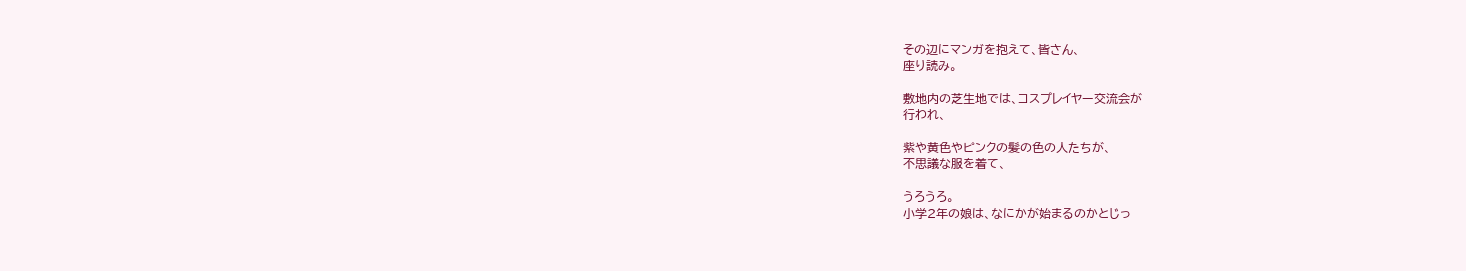その辺にマンガを抱えて、皆さん、
座り読み。

敷地内の芝生地では、コスプレイヤー交流会が
行われ、

紫や黄色やピンクの髪の色の人たちが、
不思議な服を着て、

うろうろ。
小学2年の娘は、なにかが始まるのかとじっ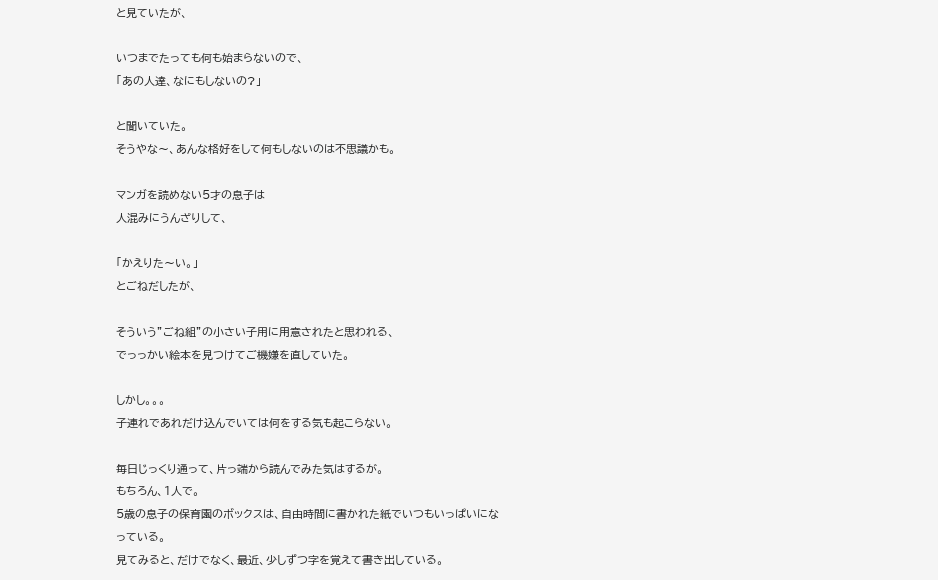と見ていたが、

いつまでたっても何も始まらないので、
「あの人達、なにもしないの?」

と聞いていた。
そうやな〜、あんな格好をして何もしないのは不思議かも。

マンガを読めない5才の息子は
人混みにうんざりして、

「かえりた〜い。」
とごねだしたが、

そういう”ごね組”の小さい子用に用意されたと思われる、
でっっかい絵本を見つけてご機嫌を直していた。

しかし。。。
子連れであれだけ込んでいては何をする気も起こらない。

毎日じっくり通って、片っ端から読んでみた気はするが。
もちろん、1人で。
5歳の息子の保育園のボックスは、自由時間に書かれた紙でいつもいっぱいになっている。
見てみると、だけでなく、最近、少しずつ字を覚えて書き出している。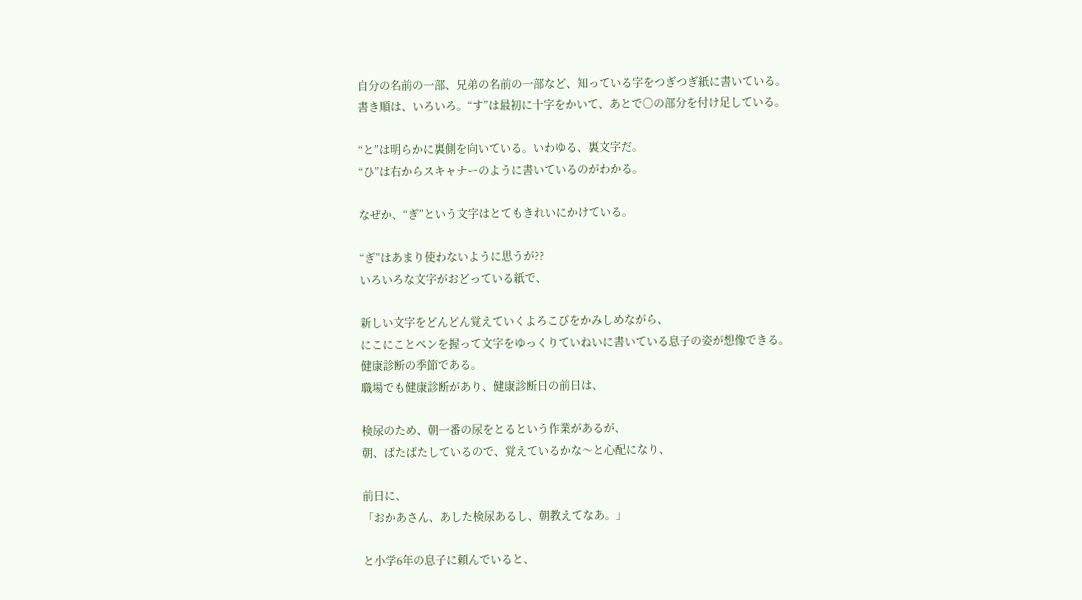自分の名前の一部、兄弟の名前の一部など、知っている字をつぎつぎ紙に書いている。
書き順は、いろいろ。“す”は最初に十字をかいて、あとで○の部分を付け足している。

“と”は明らかに裏側を向いている。いわゆる、裏文字だ。
“ひ”は右からスキャナーのように書いているのがわかる。

なぜか、“ぎ”という文字はとてもきれいにかけている。

“ぎ”はあまり使わないように思うが??
いろいろな文字がおどっている紙で、

新しい文字をどんどん覚えていくよろこびをかみしめながら、
にこにことペンを握って文字をゆっくりていねいに書いている息子の姿が想像できる。
健康診断の季節である。
職場でも健康診断があり、健康診断日の前日は、

検尿のため、朝一番の尿をとるという作業があるが、
朝、ばたばたしているので、覚えているかな〜と心配になり、

前日に、
「おかあさん、あした検尿あるし、朝教えてなあ。」

と小学6年の息子に頼んでいると、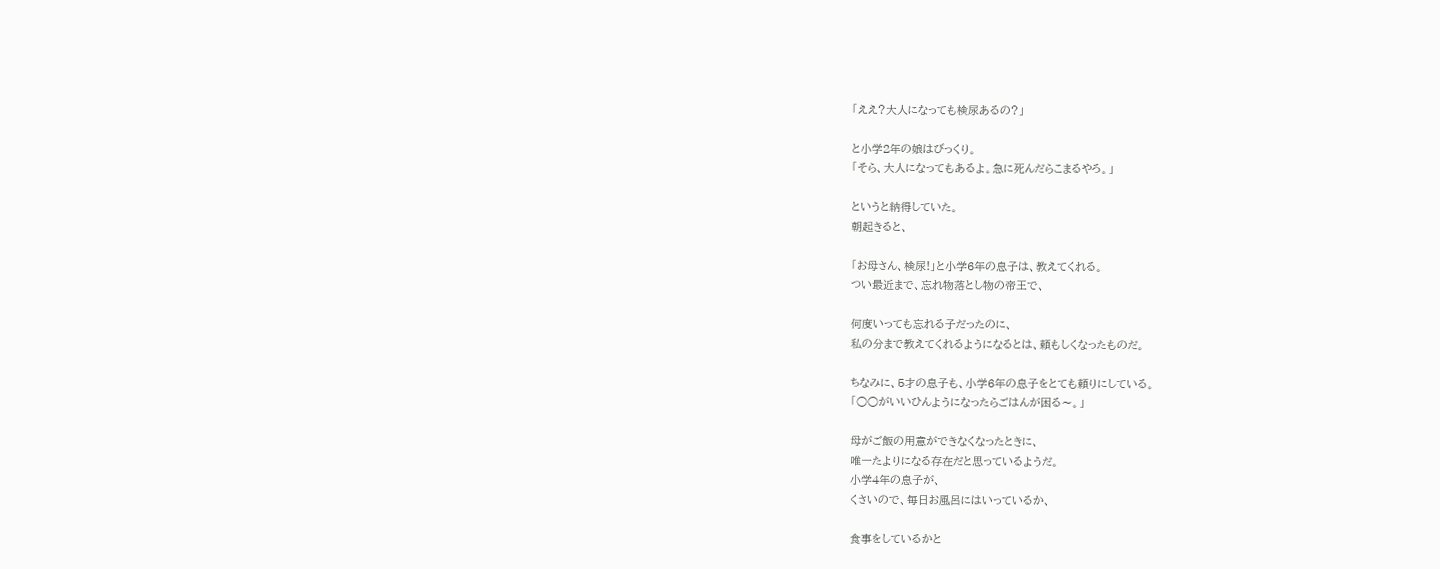「ええ?大人になっても検尿あるの?」

と小学2年の娘はびっくり。
「そら、大人になってもあるよ。急に死んだらこまるやろ。」

というと納得していた。
朝起きると、

「お母さん、検尿!」と小学6年の息子は、教えてくれる。
つい最近まで、忘れ物落とし物の帝王で、

何度いっても忘れる子だったのに、
私の分まで教えてくれるようになるとは、頼もしくなったものだ。

ちなみに、5才の息子も、小学6年の息子をとても頼りにしている。
「○○がいいひんようになったらごはんが困る〜。」

母がご飯の用意ができなくなったときに、
唯一たよりになる存在だと思っているようだ。
小学4年の息子が、
くさいので、毎日お風呂にはいっているか、

食事をしているかと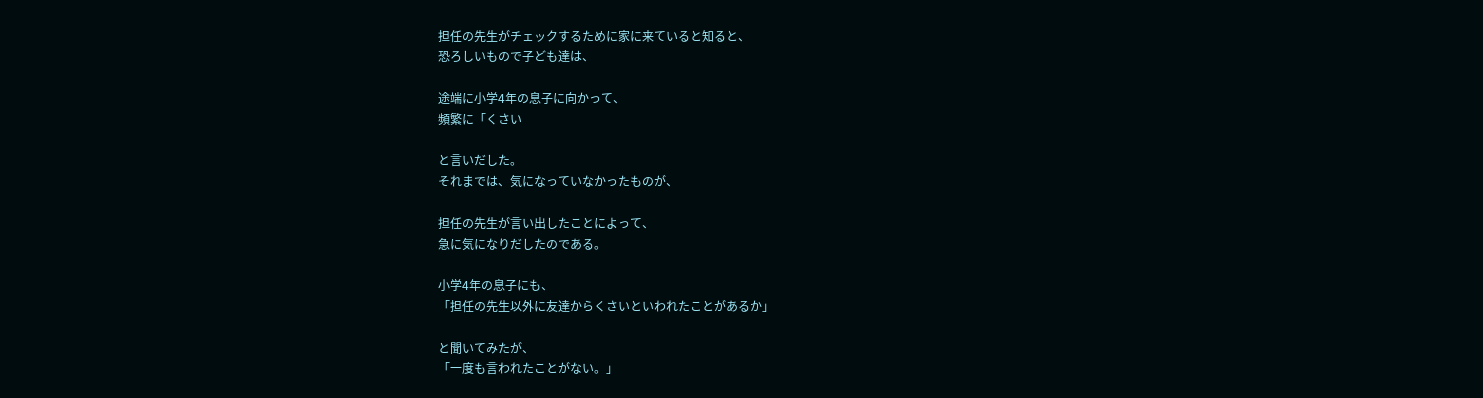担任の先生がチェックするために家に来ていると知ると、
恐ろしいもので子ども達は、

途端に小学4年の息子に向かって、
頻繁に「くさい

と言いだした。
それまでは、気になっていなかったものが、

担任の先生が言い出したことによって、
急に気になりだしたのである。

小学4年の息子にも、
「担任の先生以外に友達からくさいといわれたことがあるか」

と聞いてみたが、
「一度も言われたことがない。」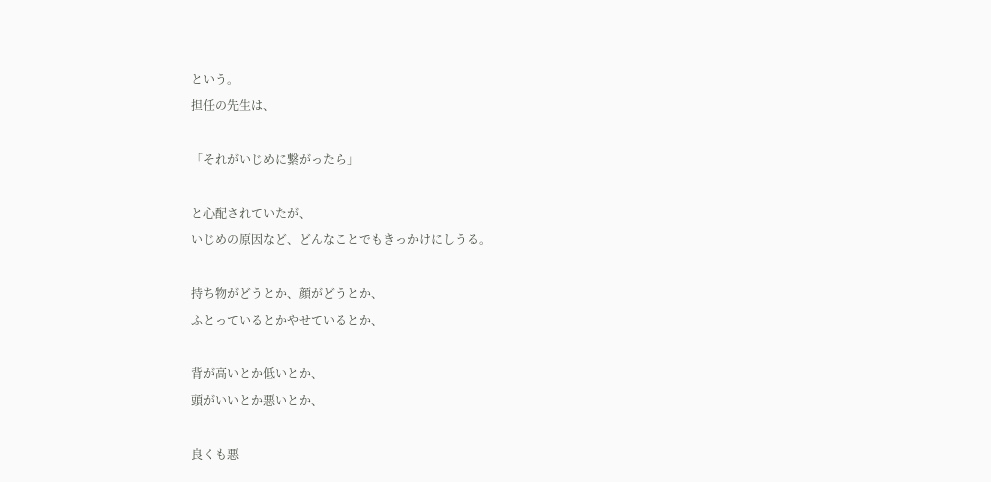という。
担任の先生は、

「それがいじめに繋がったら」

と心配されていたが、
いじめの原因など、どんなことでもきっかけにしうる。

持ち物がどうとか、顔がどうとか、
ふとっているとかやせているとか、

背が高いとか低いとか、
頭がいいとか悪いとか、

良くも悪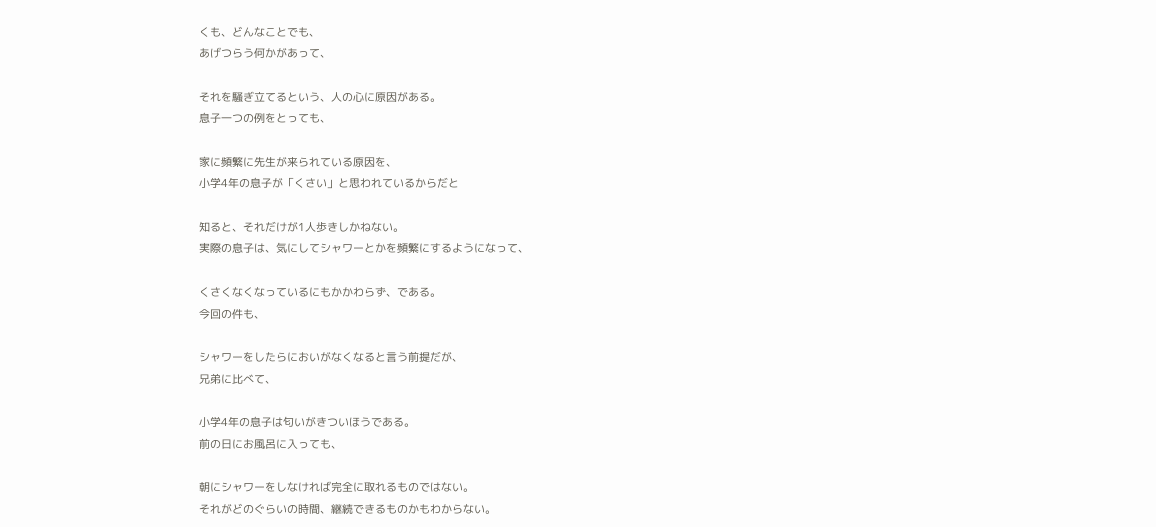くも、どんなことでも、
あげつらう何かがあって、

それを騒ぎ立てるという、人の心に原因がある。
息子一つの例をとっても、

家に頻繁に先生が来られている原因を、
小学4年の息子が「くさい」と思われているからだと

知ると、それだけが1人歩きしかねない。
実際の息子は、気にしてシャワーとかを頻繁にするようになって、

くさくなくなっているにもかかわらず、である。
今回の件も、

シャワーをしたらにおいがなくなると言う前提だが、
兄弟に比べて、

小学4年の息子は匂いがきついほうである。
前の日にお風呂に入っても、

朝にシャワーをしなければ完全に取れるものではない。
それがどのぐらいの時間、継続できるものかもわからない。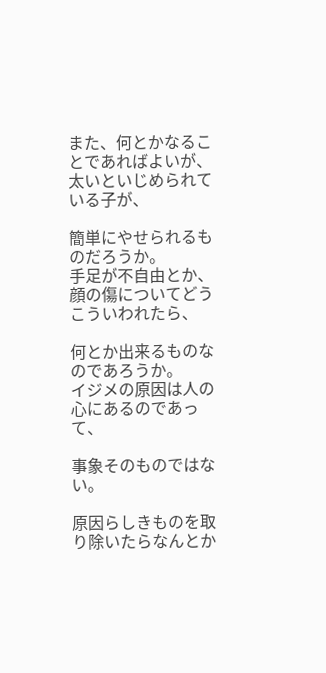また、何とかなることであればよいが、
太いといじめられている子が、

簡単にやせられるものだろうか。
手足が不自由とか、顔の傷についてどうこういわれたら、

何とか出来るものなのであろうか。
イジメの原因は人の心にあるのであって、

事象そのものではない。

原因らしきものを取り除いたらなんとか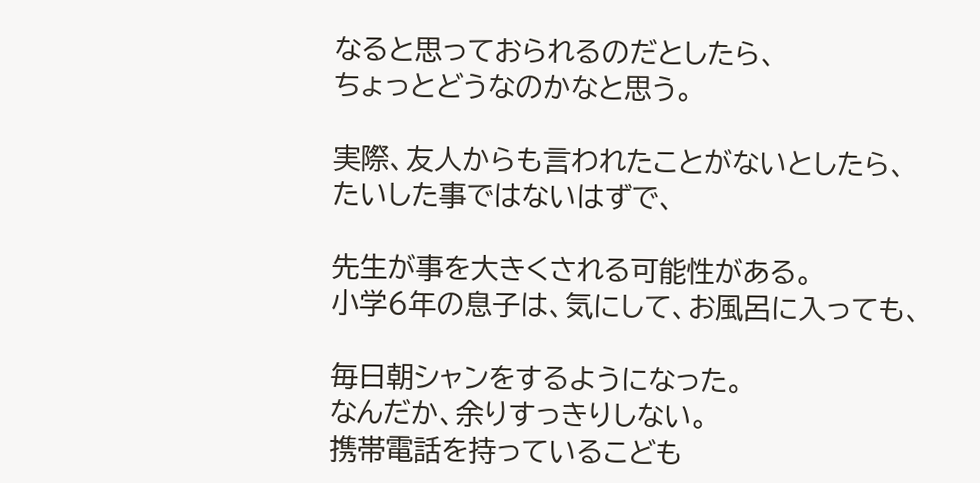なると思っておられるのだとしたら、
ちょっとどうなのかなと思う。

実際、友人からも言われたことがないとしたら、
たいした事ではないはずで、

先生が事を大きくされる可能性がある。
小学6年の息子は、気にして、お風呂に入っても、

毎日朝シャンをするようになった。
なんだか、余りすっきりしない。
携帯電話を持っているこども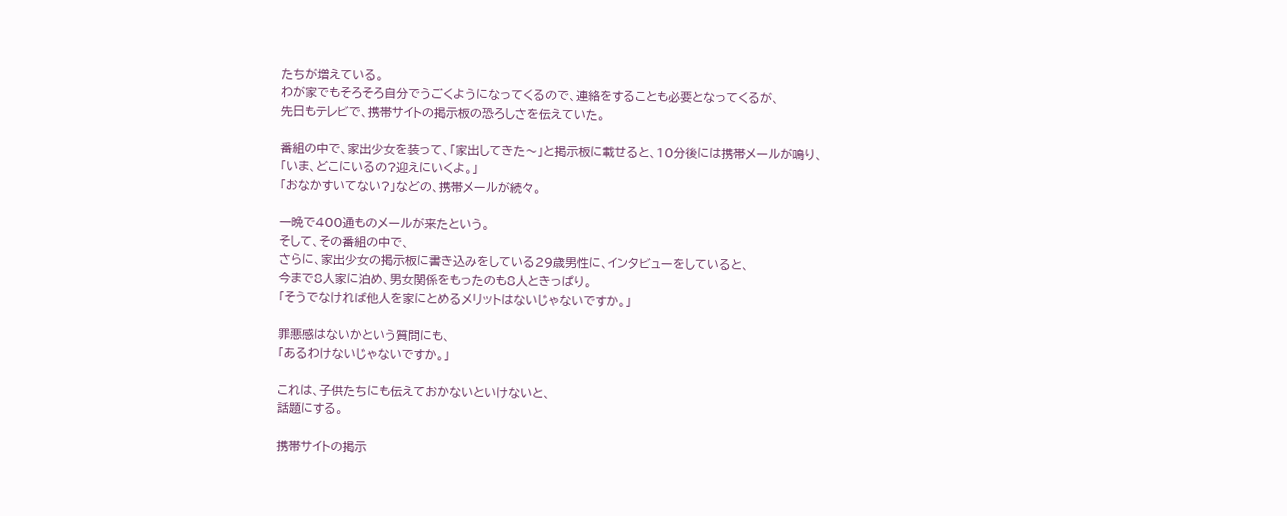たちが増えている。
わが家でもそろそろ自分でうごくようになってくるので、連絡をすることも必要となってくるが、
先日もテレビで、携帯サイトの掲示板の恐ろしさを伝えていた。

番組の中で、家出少女を装って、「家出してきた〜」と掲示板に載せると、10分後には携帯メールが鳴り、
「いま、どこにいるの?迎えにいくよ。」
「おなかすいてない?」などの、携帯メールが続々。

一晩で400通ものメールが来たという。
そして、その番組の中で、
さらに、家出少女の掲示板に書き込みをしている29歳男性に、インタビューをしていると、
今まで8人家に泊め、男女関係をもったのも8人ときっぱり。
「そうでなければ他人を家にとめるメリットはないじゃないですか。」

罪悪感はないかという質問にも、
「あるわけないじゃないですか。」

これは、子供たちにも伝えておかないといけないと、
話題にする。

携帯サイトの掲示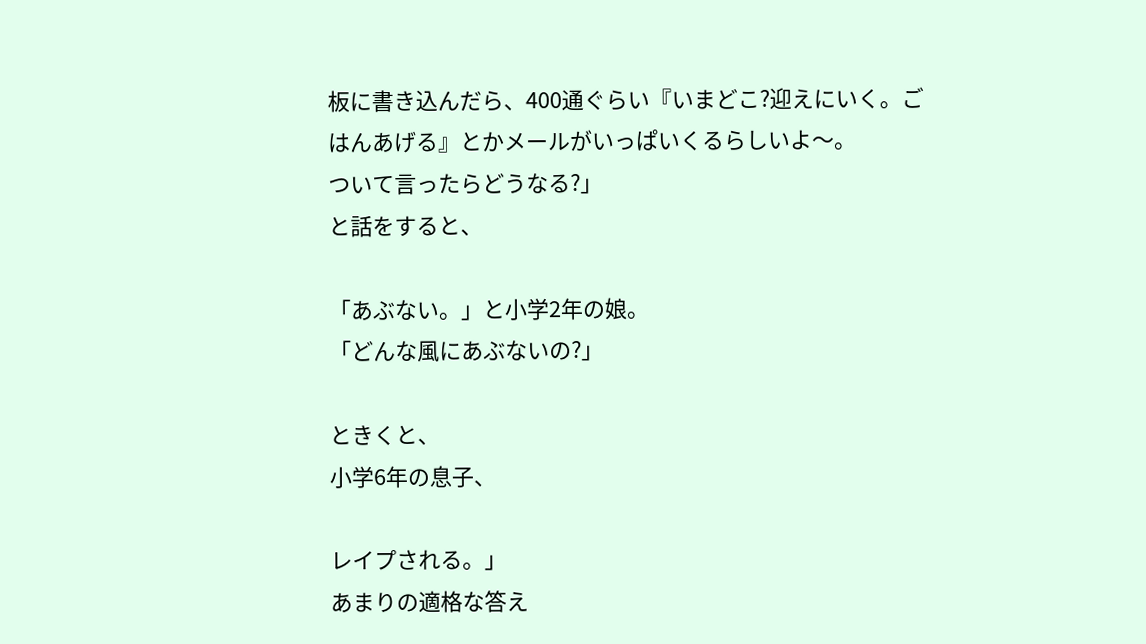板に書き込んだら、400通ぐらい『いまどこ?迎えにいく。ごはんあげる』とかメールがいっぱいくるらしいよ〜。
ついて言ったらどうなる?」
と話をすると、

「あぶない。」と小学2年の娘。
「どんな風にあぶないの?」

ときくと、
小学6年の息子、

レイプされる。」
あまりの適格な答え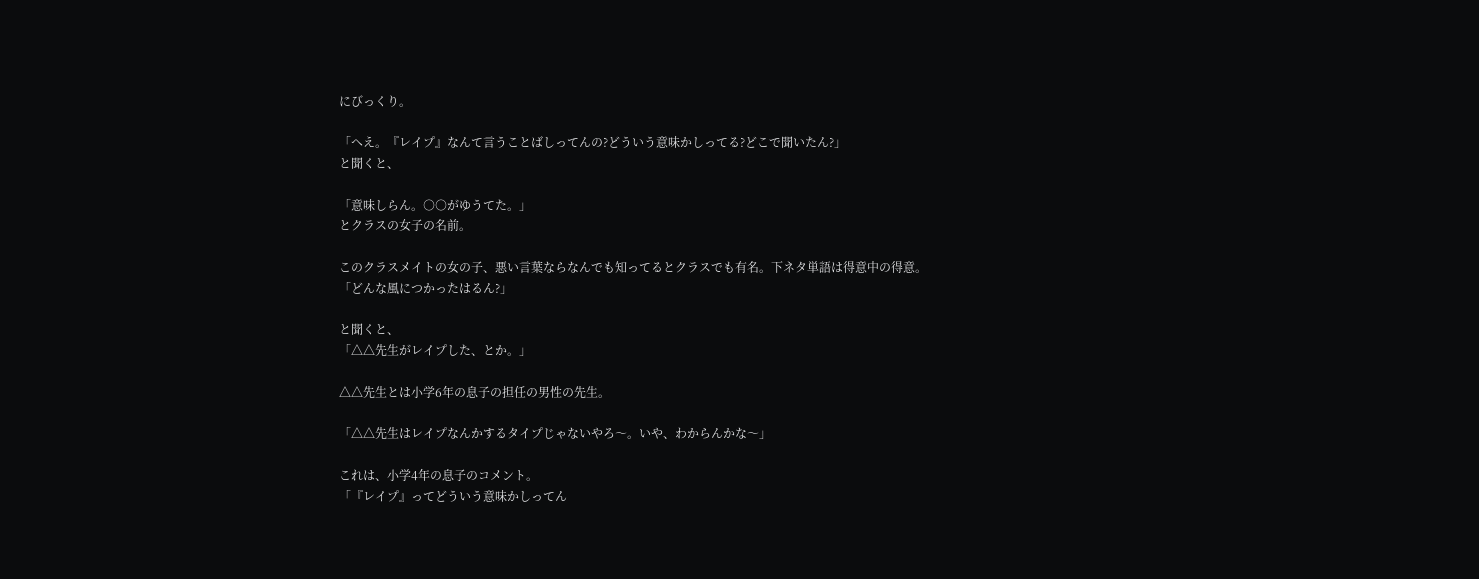にびっくり。

「へえ。『レイプ』なんて言うことばしってんの?どういう意味かしってる?どこで聞いたん?」
と聞くと、

「意味しらん。○○がゆうてた。」
とクラスの女子の名前。

このクラスメイトの女の子、悪い言葉ならなんでも知ってるとクラスでも有名。下ネタ単語は得意中の得意。
「どんな風につかったはるん?」

と聞くと、
「△△先生がレイプした、とか。」

△△先生とは小学6年の息子の担任の男性の先生。

「△△先生はレイプなんかするタイプじゃないやろ〜。いや、わからんかな〜」

これは、小学4年の息子のコメント。
「『レイプ』ってどういう意味かしってん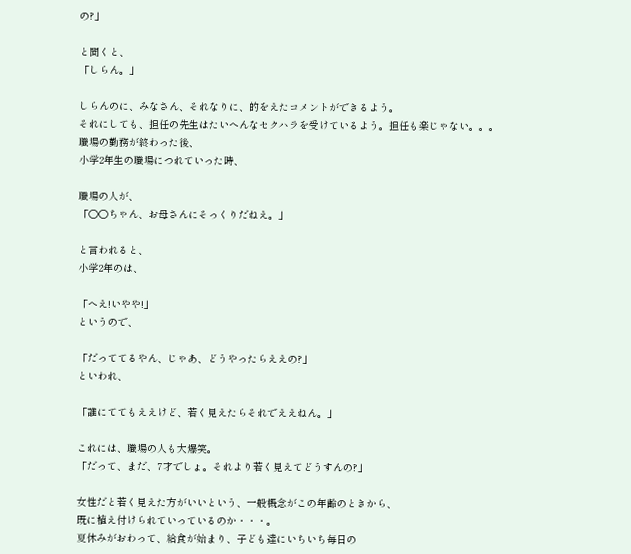の?」

と聞くと、
「しらん。」

しらんのに、みなさん、それなりに、的をえたコメントができるよう。
それにしても、担任の先生はたいへんなセクハラを受けているよう。担任も楽じゃない。。。
職場の勤務が終わった後、
小学2年生の職場につれていった時、

職場の人が、
「○○ちゃん、お母さんにそっくりだねえ。」

と言われると、
小学2年のは、

「へえ!いやや!」
というので、

「だっててるやん、じゃあ、どうやったらええの?」
といわれ、

「誰にててもええけど、若く見えたらそれでええねん。」

これには、職場の人も大爆笑。
「だって、まだ、7才でしょ。それより若く見えてどうすんの?」

女性だと若く見えた方がいいという、一般概念がこの年齢のときから、
既に植え付けられていっているのか・・・。
夏休みがおわって、給食が始まり、子ども達にいちいち毎日の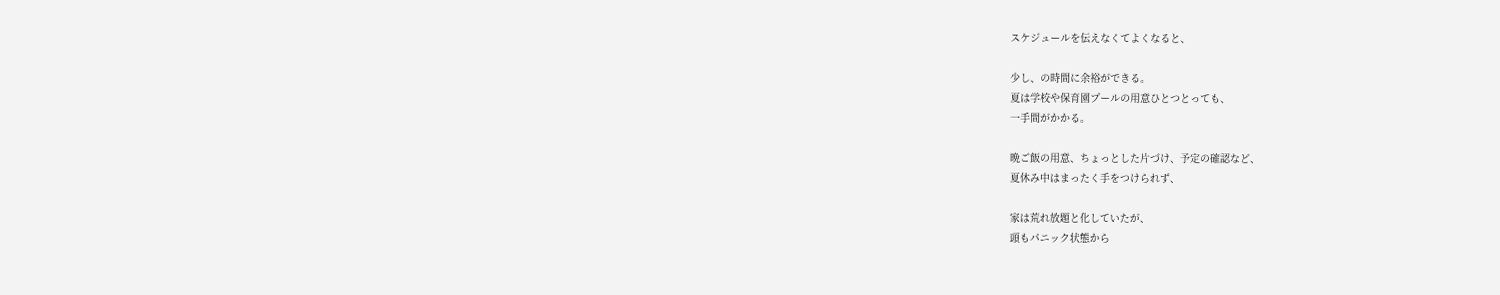スケジュールを伝えなくてよくなると、

少し、の時間に余裕ができる。
夏は学校や保育園プールの用意ひとつとっても、
一手間がかかる。

晩ご飯の用意、ちょっとした片づけ、予定の確認など、
夏休み中はまったく手をつけられず、

家は荒れ放題と化していたが、
頭もパニック状態から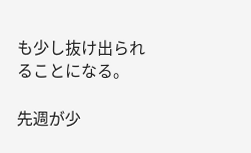も少し抜け出られることになる。

先週が少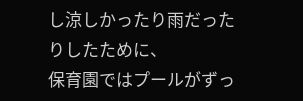し涼しかったり雨だったりしたために、
保育園ではプールがずっ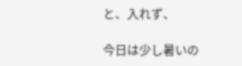と、入れず、

今日は少し暑いの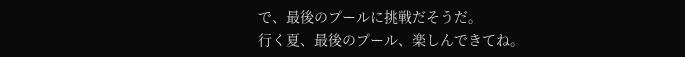で、最後のプールに挑戦だそうだ。
行く夏、最後のプール、楽しんできてね。